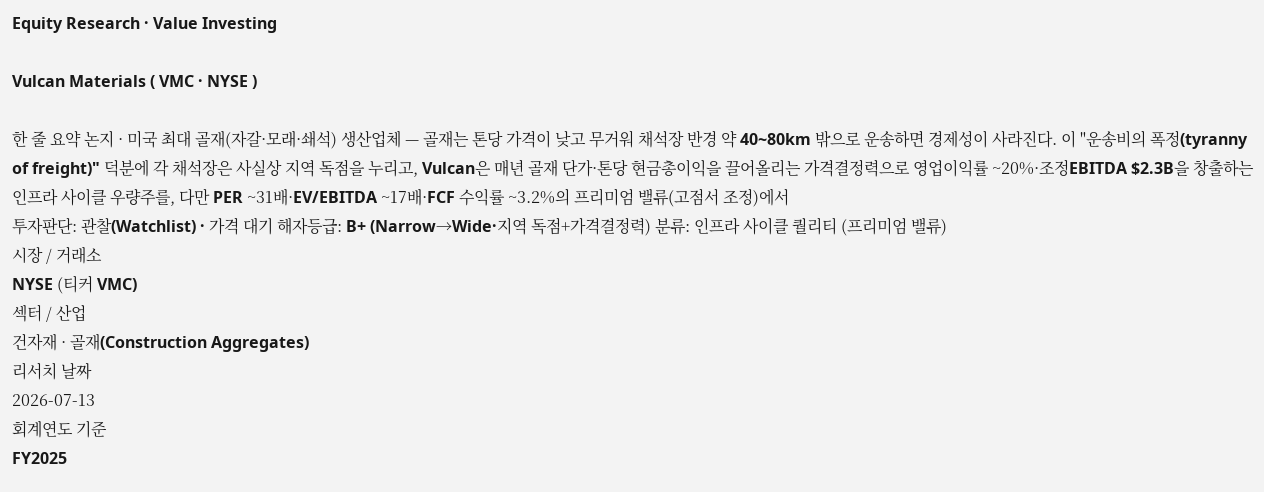Equity Research · Value Investing

Vulcan Materials ( VMC · NYSE )

한 줄 요약 논지 · 미국 최대 골재(자갈·모래·쇄석) 생산업체 — 골재는 톤당 가격이 낮고 무거워 채석장 반경 약 40~80km 밖으로 운송하면 경제성이 사라진다. 이 "운송비의 폭정(tyranny of freight)" 덕분에 각 채석장은 사실상 지역 독점을 누리고, Vulcan은 매년 골재 단가·톤당 현금총이익을 끌어올리는 가격결정력으로 영업이익률 ~20%·조정EBITDA $2.3B을 창출하는 인프라 사이클 우량주를, 다만 PER ~31배·EV/EBITDA ~17배·FCF 수익률 ~3.2%의 프리미엄 밸류(고점서 조정)에서
투자판단: 관찰(Watchlist) · 가격 대기 해자등급: B+ (Narrow→Wide·지역 독점+가격결정력) 분류: 인프라 사이클 퀄리티 (프리미엄 밸류)
시장 / 거래소
NYSE (티커 VMC)
섹터 / 산업
건자재 · 골재(Construction Aggregates)
리서치 날짜
2026-07-13
회계연도 기준
FY2025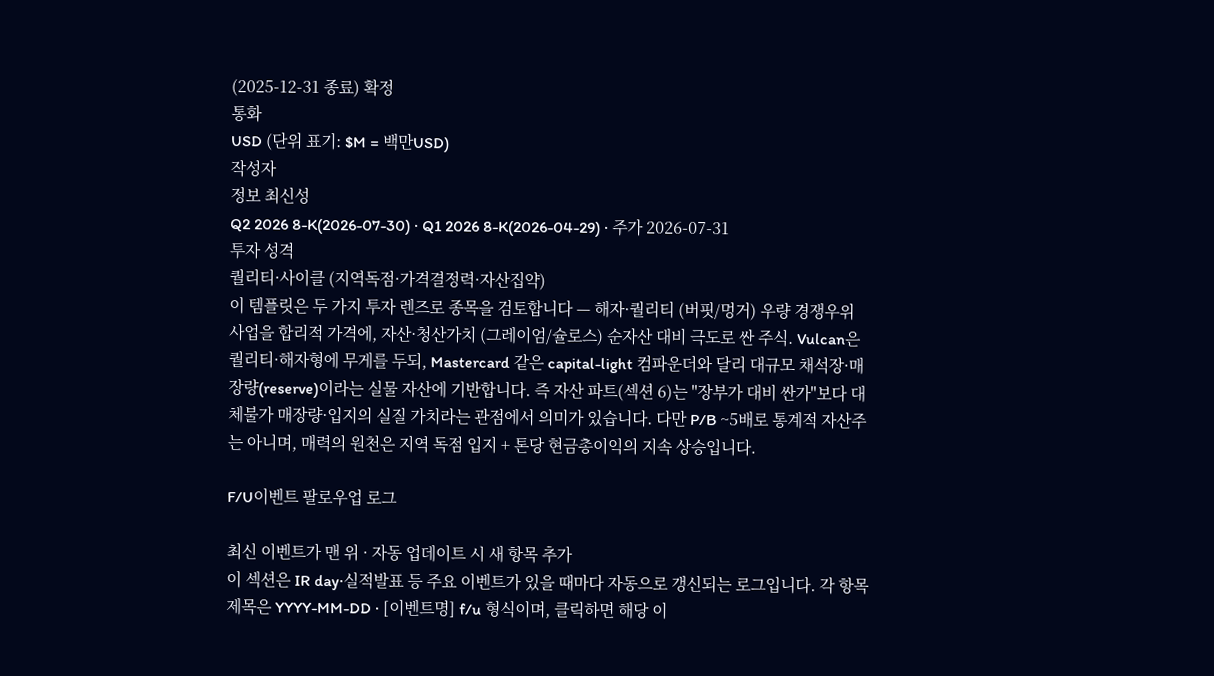(2025-12-31 종료) 확정
통화
USD (단위 표기: $M = 백만USD)
작성자
정보 최신성
Q2 2026 8-K(2026-07-30) · Q1 2026 8-K(2026-04-29) · 주가 2026-07-31
투자 성격
퀄리티·사이클 (지역독점·가격결정력·자산집약)
이 템플릿은 두 가지 투자 렌즈로 종목을 검토합니다 — 해자·퀄리티 (버핏/멍거) 우량 경쟁우위 사업을 합리적 가격에, 자산·청산가치 (그레이엄/슐로스) 순자산 대비 극도로 싼 주식. Vulcan은 퀄리티·해자형에 무게를 두되, Mastercard 같은 capital-light 컴파운더와 달리 대규모 채석장·매장량(reserve)이라는 실물 자산에 기반합니다. 즉 자산 파트(섹션 6)는 "장부가 대비 싼가"보다 대체불가 매장량·입지의 실질 가치라는 관점에서 의미가 있습니다. 다만 P/B ~5배로 통계적 자산주는 아니며, 매력의 원천은 지역 독점 입지 + 톤당 현금총이익의 지속 상승입니다.

F/U이벤트 팔로우업 로그

최신 이벤트가 맨 위 · 자동 업데이트 시 새 항목 추가
이 섹션은 IR day·실적발표 등 주요 이벤트가 있을 때마다 자동으로 갱신되는 로그입니다. 각 항목 제목은 YYYY-MM-DD · [이벤트명] f/u 형식이며, 클릭하면 해당 이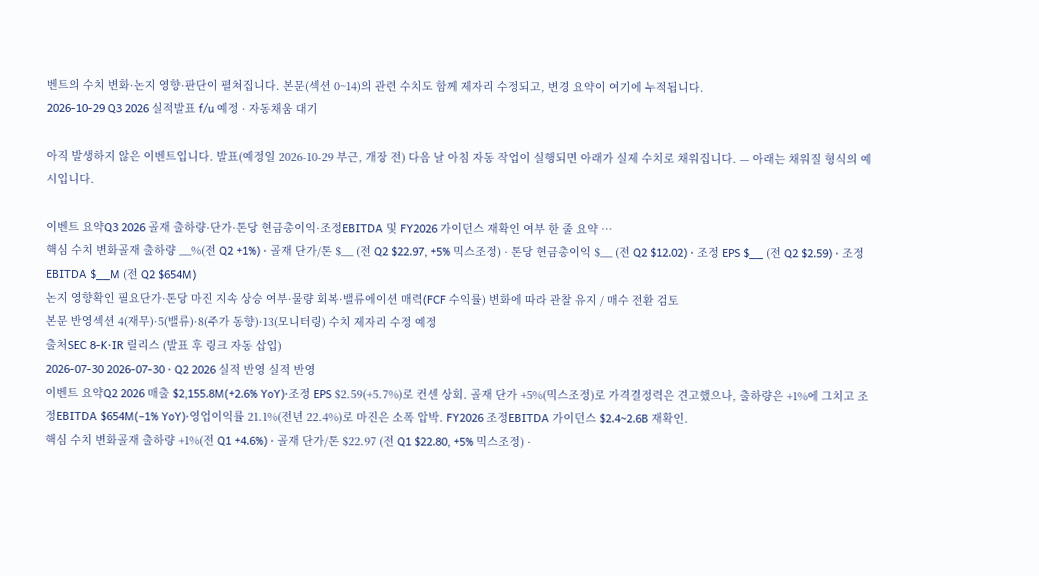벤트의 수치 변화·논지 영향·판단이 펼쳐집니다. 본문(섹션 0~14)의 관련 수치도 함께 제자리 수정되고, 변경 요약이 여기에 누적됩니다.
2026-10-29 Q3 2026 실적발표 f/u 예정 · 자동채움 대기

아직 발생하지 않은 이벤트입니다. 발표(예정일 2026-10-29 부근, 개장 전) 다음 날 아침 자동 작업이 실행되면 아래가 실제 수치로 채워집니다. — 아래는 채워질 형식의 예시입니다.

이벤트 요약Q3 2026 골재 출하량·단가·톤당 현금총이익·조정EBITDA 및 FY2026 가이던스 재확인 여부 한 줄 요약 …
핵심 수치 변화골재 출하량 __%(전 Q2 +1%) · 골재 단가/톤 $__ (전 Q2 $22.97, +5% 믹스조정) · 톤당 현금총이익 $__ (전 Q2 $12.02) · 조정 EPS $__ (전 Q2 $2.59) · 조정 EBITDA $__M (전 Q2 $654M)
논지 영향확인 필요단가·톤당 마진 지속 상승 여부·물량 회복·밸류에이션 매력(FCF 수익률) 변화에 따라 관찰 유지 / 매수 전환 검토
본문 반영섹션 4(재무)·5(밸류)·8(주가 동향)·13(모니터링) 수치 제자리 수정 예정
출처SEC 8-K·IR 릴리스 (발표 후 링크 자동 삽입)
2026-07-30 2026-07-30 · Q2 2026 실적 반영 실적 반영
이벤트 요약Q2 2026 매출 $2,155.8M(+2.6% YoY)·조정 EPS $2.59(+5.7%)로 컨센 상회. 골재 단가 +5%(믹스조정)로 가격결정력은 견고했으나, 출하량은 +1%에 그치고 조정EBITDA $654M(−1% YoY)·영업이익률 21.1%(전년 22.4%)로 마진은 소폭 압박. FY2026 조정EBITDA 가이던스 $2.4~2.6B 재확인.
핵심 수치 변화골재 출하량 +1%(전 Q1 +4.6%) · 골재 단가/톤 $22.97 (전 Q1 $22.80, +5% 믹스조정) ·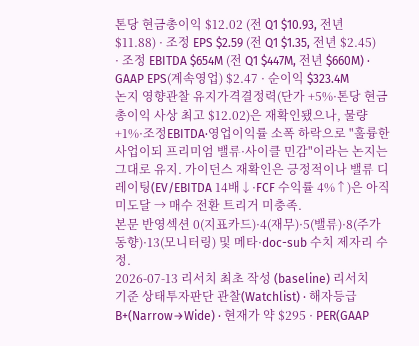톤당 현금총이익 $12.02 (전 Q1 $10.93, 전년 $11.88) · 조정 EPS $2.59 (전 Q1 $1.35, 전년 $2.45) · 조정 EBITDA $654M (전 Q1 $447M, 전년 $660M) · GAAP EPS(계속영업) $2.47 · 순이익 $323.4M
논지 영향관찰 유지가격결정력(단가 +5%·톤당 현금총이익 사상 최고 $12.02)은 재확인됐으나, 물량 +1%·조정EBITDA·영업이익률 소폭 하락으로 "훌륭한 사업이되 프리미엄 밸류·사이클 민감"이라는 논지는 그대로 유지. 가이던스 재확인은 긍정적이나 밸류 디레이팅(EV/EBITDA 14배↓·FCF 수익률 4%↑)은 아직 미도달 → 매수 전환 트리거 미충족.
본문 반영섹션 0(지표카드)·4(재무)·5(밸류)·8(주가 동향)·13(모니터링) 및 메타·doc-sub 수치 제자리 수정.
2026-07-13 리서치 최초 작성 (baseline) 리서치
기준 상태투자판단 관찰(Watchlist) · 해자등급 B+(Narrow→Wide) · 현재가 약 $295 · PER(GAAP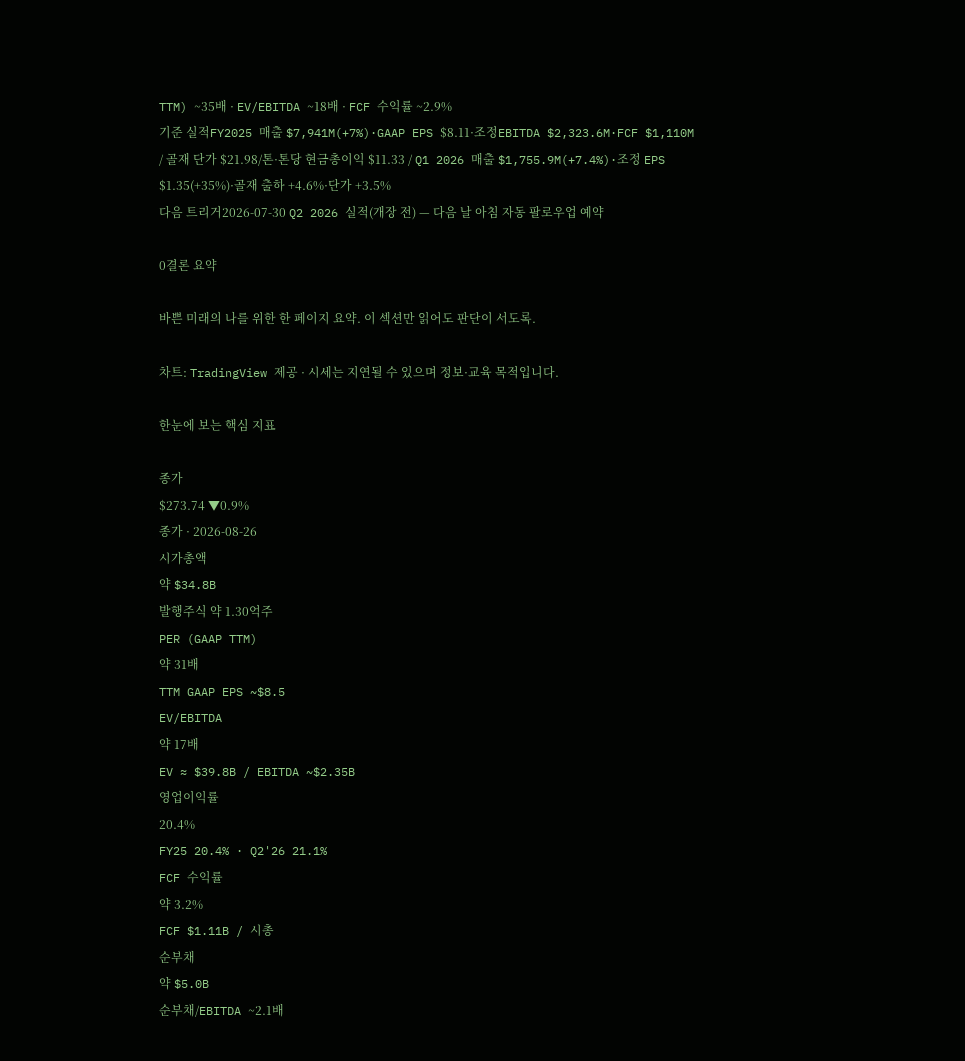TTM) ~35배 · EV/EBITDA ~18배 · FCF 수익률 ~2.9%
기준 실적FY2025 매출 $7,941M(+7%)·GAAP EPS $8.11·조정EBITDA $2,323.6M·FCF $1,110M / 골재 단가 $21.98/톤·톤당 현금총이익 $11.33 / Q1 2026 매출 $1,755.9M(+7.4%)·조정 EPS $1.35(+35%)·골재 출하 +4.6%·단가 +3.5%
다음 트리거2026-07-30 Q2 2026 실적(개장 전) — 다음 날 아침 자동 팔로우업 예약

0결론 요약

바쁜 미래의 나를 위한 한 페이지 요약. 이 섹션만 읽어도 판단이 서도록.

차트: TradingView 제공 · 시세는 지연될 수 있으며 정보·교육 목적입니다.

한눈에 보는 핵심 지표

종가
$273.74 ▼0.9%
종가 · 2026-08-26
시가총액
약 $34.8B
발행주식 약 1.30억주
PER (GAAP TTM)
약 31배
TTM GAAP EPS ~$8.5
EV/EBITDA
약 17배
EV ≈ $39.8B / EBITDA ~$2.35B
영업이익률
20.4%
FY25 20.4% · Q2'26 21.1%
FCF 수익률
약 3.2%
FCF $1.11B / 시총
순부채
약 $5.0B
순부채/EBITDA ~2.1배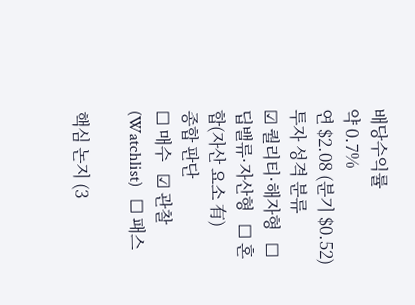배당수익률
약 0.7%
연 $2.08 (분기 $0.52)
투자 성격 분류
☑ 퀄리티·해자형   ☐ 딥밸류·자산형   ☐ 혼합(자산 요소 有)
종합 판단
☐ 매수   ☑ 관찰(Watchlist)   ☐ 패스

핵심 논지 (3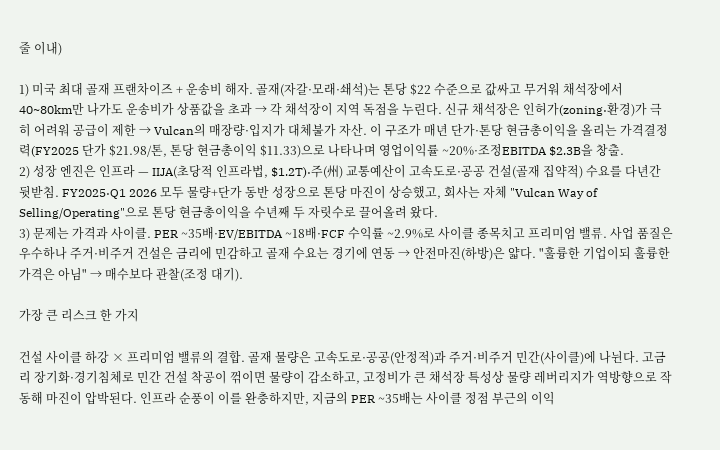줄 이내)

1) 미국 최대 골재 프랜차이즈 + 운송비 해자. 골재(자갈·모래·쇄석)는 톤당 $22 수준으로 값싸고 무거워 채석장에서 40~80km만 나가도 운송비가 상품값을 초과 → 각 채석장이 지역 독점을 누린다. 신규 채석장은 인허가(zoning·환경)가 극히 어려워 공급이 제한 → Vulcan의 매장량·입지가 대체불가 자산. 이 구조가 매년 단가·톤당 현금총이익을 올리는 가격결정력(FY2025 단가 $21.98/톤, 톤당 현금총이익 $11.33)으로 나타나며 영업이익률 ~20%·조정EBITDA $2.3B을 창출.
2) 성장 엔진은 인프라 — IIJA(초당적 인프라법, $1.2T)·주(州) 교통예산이 고속도로·공공 건설(골재 집약적) 수요를 다년간 뒷받침. FY2025·Q1 2026 모두 물량+단가 동반 성장으로 톤당 마진이 상승했고, 회사는 자체 "Vulcan Way of Selling/Operating"으로 톤당 현금총이익을 수년째 두 자릿수로 끌어올려 왔다.
3) 문제는 가격과 사이클. PER ~35배·EV/EBITDA ~18배·FCF 수익률 ~2.9%로 사이클 종목치고 프리미엄 밸류. 사업 품질은 우수하나 주거·비주거 건설은 금리에 민감하고 골재 수요는 경기에 연동 → 안전마진(하방)은 얇다. "훌륭한 기업이되 훌륭한 가격은 아님" → 매수보다 관찰(조정 대기).

가장 큰 리스크 한 가지

건설 사이클 하강 × 프리미엄 밸류의 결합. 골재 물량은 고속도로·공공(안정적)과 주거·비주거 민간(사이클)에 나뉜다. 고금리 장기화·경기침체로 민간 건설 착공이 꺾이면 물량이 감소하고, 고정비가 큰 채석장 특성상 물량 레버리지가 역방향으로 작동해 마진이 압박된다. 인프라 순풍이 이를 완충하지만, 지금의 PER ~35배는 사이클 정점 부근의 이익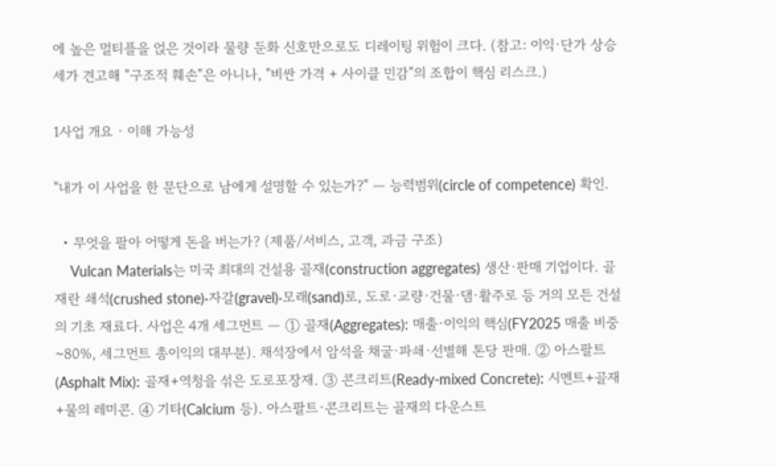에 높은 멀티플을 얹은 것이라 물량 둔화 신호만으로도 디레이팅 위험이 크다. (참고: 이익·단가 상승세가 견고해 "구조적 훼손"은 아니나, "비싼 가격 + 사이클 민감"의 조합이 핵심 리스크.)

1사업 개요 · 이해 가능성

"내가 이 사업을 한 문단으로 남에게 설명할 수 있는가?" — 능력범위(circle of competence) 확인.

  • 무엇을 팔아 어떻게 돈을 버는가? (제품/서비스, 고객, 과금 구조)
    Vulcan Materials는 미국 최대의 건설용 골재(construction aggregates) 생산·판매 기업이다. 골재란 쇄석(crushed stone)·자갈(gravel)·모래(sand)로, 도로·교량·건물·댐·활주로 등 거의 모든 건설의 기초 재료다. 사업은 4개 세그먼트 — ① 골재(Aggregates): 매출·이익의 핵심(FY2025 매출 비중 ~80%, 세그먼트 총이익의 대부분). 채석장에서 암석을 채굴·파쇄·선별해 톤당 판매. ② 아스팔트(Asphalt Mix): 골재+역청을 섞은 도로포장재. ③ 콘크리트(Ready-mixed Concrete): 시멘트+골재+물의 레미콘. ④ 기타(Calcium 등). 아스팔트·콘크리트는 골재의 다운스트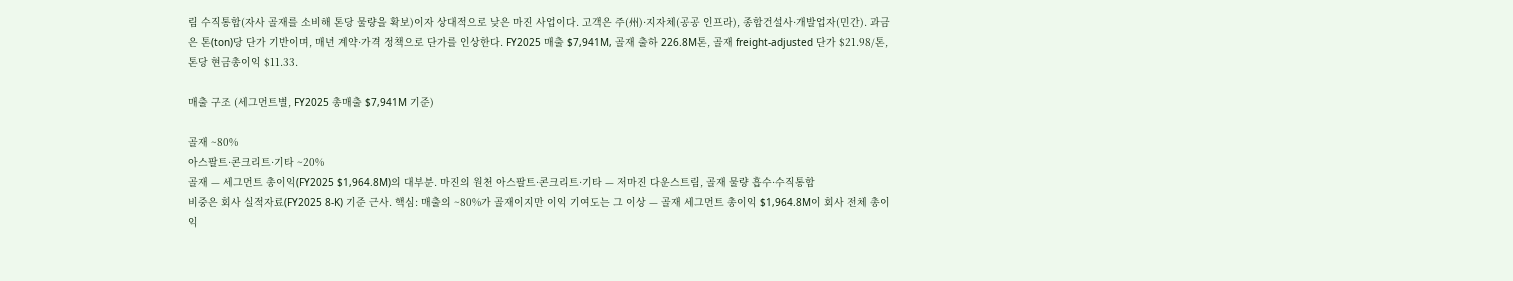림 수직통합(자사 골재를 소비해 톤당 물량을 확보)이자 상대적으로 낮은 마진 사업이다. 고객은 주(州)·지자체(공공 인프라), 종합건설사·개발업자(민간). 과금은 톤(ton)당 단가 기반이며, 매년 계약·가격 정책으로 단가를 인상한다. FY2025 매출 $7,941M, 골재 출하 226.8M톤, 골재 freight-adjusted 단가 $21.98/톤, 톤당 현금총이익 $11.33.

매출 구조 (세그먼트별, FY2025 총매출 $7,941M 기준)

골재 ~80%
아스팔트·콘크리트·기타 ~20%
골재 — 세그먼트 총이익(FY2025 $1,964.8M)의 대부분. 마진의 원천 아스팔트·콘크리트·기타 — 저마진 다운스트림, 골재 물량 흡수·수직통합
비중은 회사 실적자료(FY2025 8-K) 기준 근사. 핵심: 매출의 ~80%가 골재이지만 이익 기여도는 그 이상 — 골재 세그먼트 총이익 $1,964.8M이 회사 전체 총이익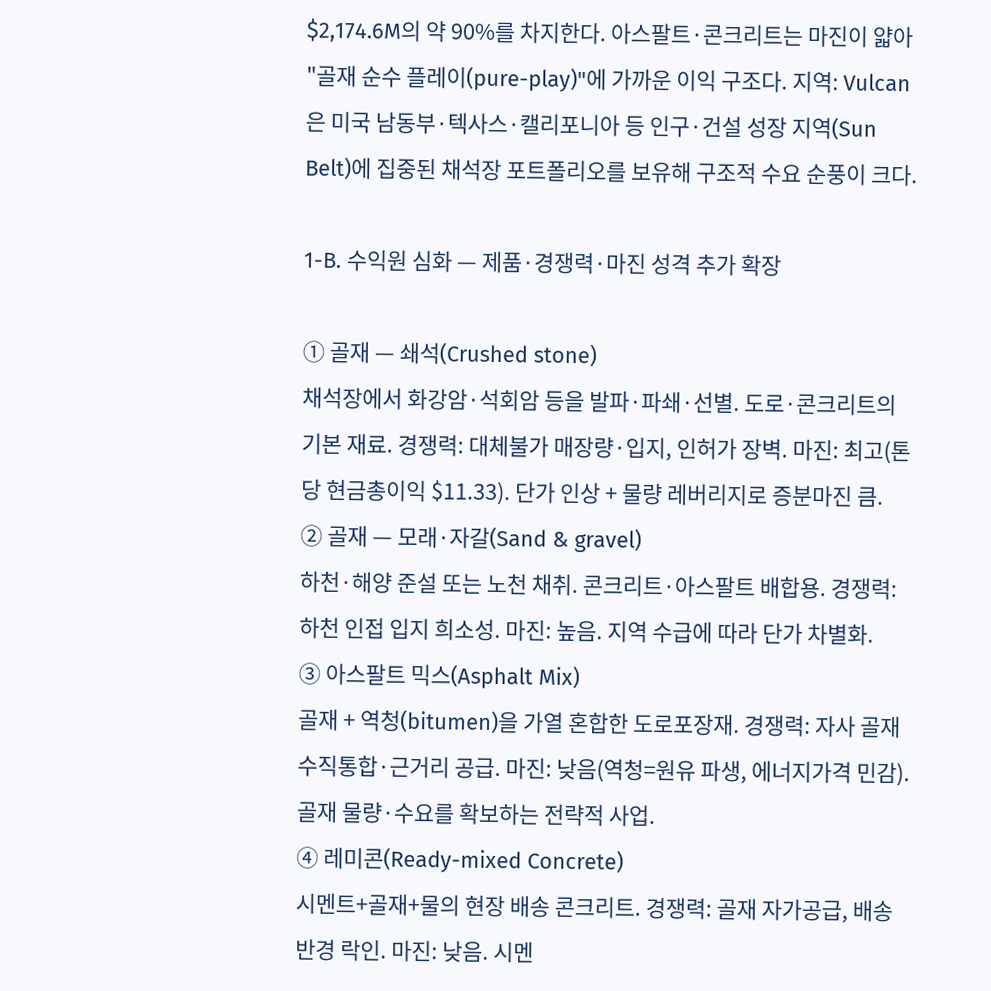$2,174.6M의 약 90%를 차지한다. 아스팔트·콘크리트는 마진이 얇아 "골재 순수 플레이(pure-play)"에 가까운 이익 구조다. 지역: Vulcan은 미국 남동부·텍사스·캘리포니아 등 인구·건설 성장 지역(Sun Belt)에 집중된 채석장 포트폴리오를 보유해 구조적 수요 순풍이 크다.

1-B. 수익원 심화 — 제품·경쟁력·마진 성격 추가 확장

① 골재 — 쇄석(Crushed stone)
채석장에서 화강암·석회암 등을 발파·파쇄·선별. 도로·콘크리트의 기본 재료. 경쟁력: 대체불가 매장량·입지, 인허가 장벽. 마진: 최고(톤당 현금총이익 $11.33). 단가 인상 + 물량 레버리지로 증분마진 큼.
② 골재 — 모래·자갈(Sand & gravel)
하천·해양 준설 또는 노천 채취. 콘크리트·아스팔트 배합용. 경쟁력: 하천 인접 입지 희소성. 마진: 높음. 지역 수급에 따라 단가 차별화.
③ 아스팔트 믹스(Asphalt Mix)
골재 + 역청(bitumen)을 가열 혼합한 도로포장재. 경쟁력: 자사 골재 수직통합·근거리 공급. 마진: 낮음(역청=원유 파생, 에너지가격 민감). 골재 물량·수요를 확보하는 전략적 사업.
④ 레미콘(Ready-mixed Concrete)
시멘트+골재+물의 현장 배송 콘크리트. 경쟁력: 골재 자가공급, 배송반경 락인. 마진: 낮음. 시멘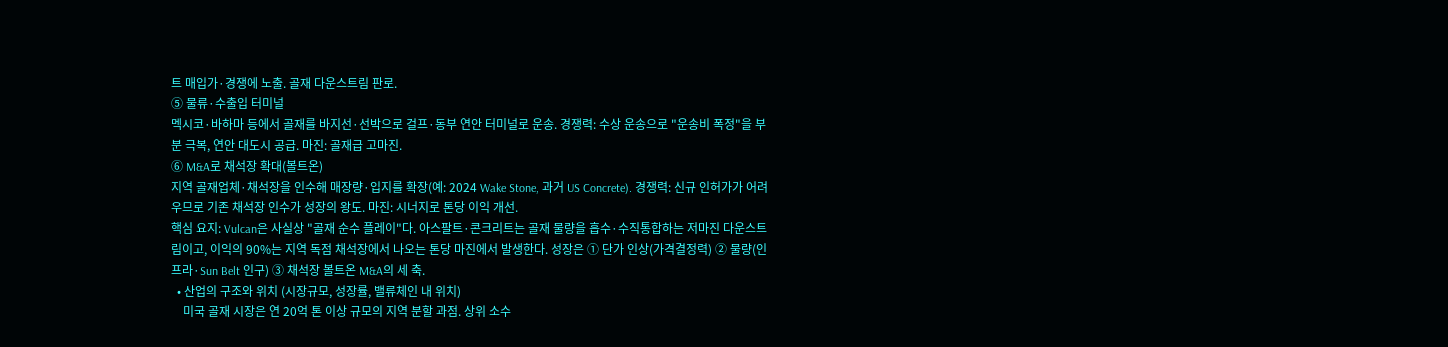트 매입가·경쟁에 노출. 골재 다운스트림 판로.
⑤ 물류·수출입 터미널
멕시코·바하마 등에서 골재를 바지선·선박으로 걸프·동부 연안 터미널로 운송. 경쟁력: 수상 운송으로 "운송비 폭정"을 부분 극복, 연안 대도시 공급. 마진: 골재급 고마진.
⑥ M&A로 채석장 확대(볼트온)
지역 골재업체·채석장을 인수해 매장량·입지를 확장(예: 2024 Wake Stone, 과거 US Concrete). 경쟁력: 신규 인허가가 어려우므로 기존 채석장 인수가 성장의 왕도. 마진: 시너지로 톤당 이익 개선.
핵심 요지: Vulcan은 사실상 "골재 순수 플레이"다. 아스팔트·콘크리트는 골재 물량을 흡수·수직통합하는 저마진 다운스트림이고, 이익의 90%는 지역 독점 채석장에서 나오는 톤당 마진에서 발생한다. 성장은 ① 단가 인상(가격결정력) ② 물량(인프라·Sun Belt 인구) ③ 채석장 볼트온 M&A의 세 축.
  • 산업의 구조와 위치 (시장규모, 성장률, 밸류체인 내 위치)
    미국 골재 시장은 연 20억 톤 이상 규모의 지역 분할 과점. 상위 소수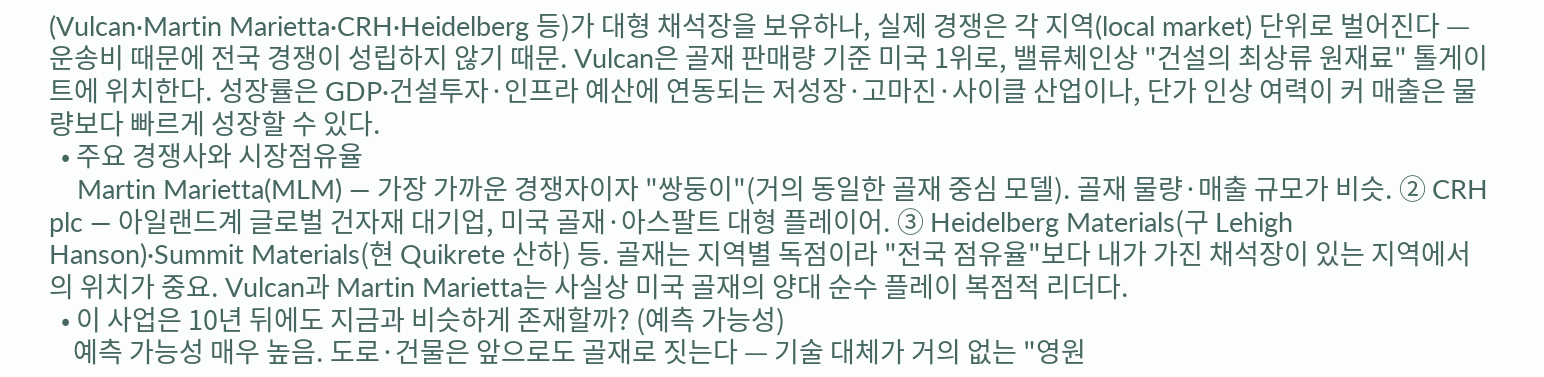(Vulcan·Martin Marietta·CRH·Heidelberg 등)가 대형 채석장을 보유하나, 실제 경쟁은 각 지역(local market) 단위로 벌어진다 — 운송비 때문에 전국 경쟁이 성립하지 않기 때문. Vulcan은 골재 판매량 기준 미국 1위로, 밸류체인상 "건설의 최상류 원재료" 톨게이트에 위치한다. 성장률은 GDP·건설투자·인프라 예산에 연동되는 저성장·고마진·사이클 산업이나, 단가 인상 여력이 커 매출은 물량보다 빠르게 성장할 수 있다.
  • 주요 경쟁사와 시장점유율
    Martin Marietta(MLM) — 가장 가까운 경쟁자이자 "쌍둥이"(거의 동일한 골재 중심 모델). 골재 물량·매출 규모가 비슷. ② CRH plc — 아일랜드계 글로벌 건자재 대기업, 미국 골재·아스팔트 대형 플레이어. ③ Heidelberg Materials(구 Lehigh Hanson)·Summit Materials(현 Quikrete 산하) 등. 골재는 지역별 독점이라 "전국 점유율"보다 내가 가진 채석장이 있는 지역에서의 위치가 중요. Vulcan과 Martin Marietta는 사실상 미국 골재의 양대 순수 플레이 복점적 리더다.
  • 이 사업은 10년 뒤에도 지금과 비슷하게 존재할까? (예측 가능성)
    예측 가능성 매우 높음. 도로·건물은 앞으로도 골재로 짓는다 — 기술 대체가 거의 없는 "영원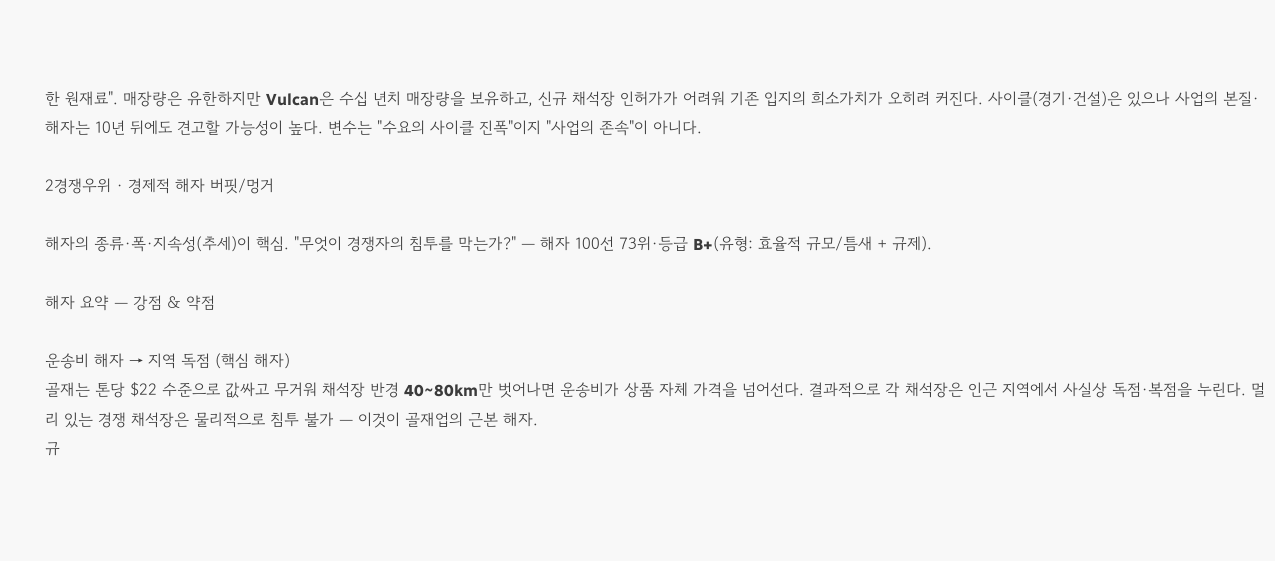한 원재료". 매장량은 유한하지만 Vulcan은 수십 년치 매장량을 보유하고, 신규 채석장 인허가가 어려워 기존 입지의 희소가치가 오히려 커진다. 사이클(경기·건설)은 있으나 사업의 본질·해자는 10년 뒤에도 견고할 가능성이 높다. 변수는 "수요의 사이클 진폭"이지 "사업의 존속"이 아니다.

2경쟁우위 · 경제적 해자 버핏/멍거

해자의 종류·폭·지속성(추세)이 핵심. "무엇이 경쟁자의 침투를 막는가?" — 해자 100선 73위·등급 B+(유형: 효율적 규모/틈새 + 규제).

해자 요약 — 강점 & 약점

운송비 해자 → 지역 독점 (핵심 해자)
골재는 톤당 $22 수준으로 값싸고 무거워 채석장 반경 40~80km만 벗어나면 운송비가 상품 자체 가격을 넘어선다. 결과적으로 각 채석장은 인근 지역에서 사실상 독점·복점을 누린다. 멀리 있는 경쟁 채석장은 물리적으로 침투 불가 — 이것이 골재업의 근본 해자.
규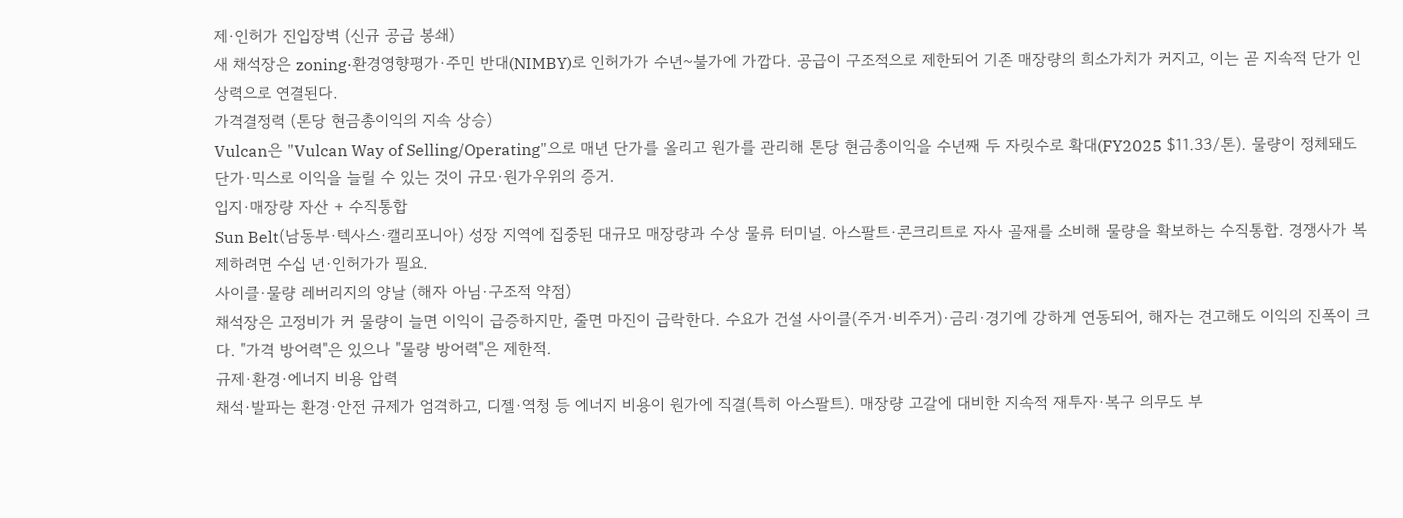제·인허가 진입장벽 (신규 공급 봉쇄)
새 채석장은 zoning·환경영향평가·주민 반대(NIMBY)로 인허가가 수년~불가에 가깝다. 공급이 구조적으로 제한되어 기존 매장량의 희소가치가 커지고, 이는 곧 지속적 단가 인상력으로 연결된다.
가격결정력 (톤당 현금총이익의 지속 상승)
Vulcan은 "Vulcan Way of Selling/Operating"으로 매년 단가를 올리고 원가를 관리해 톤당 현금총이익을 수년째 두 자릿수로 확대(FY2025 $11.33/톤). 물량이 정체돼도 단가·믹스로 이익을 늘릴 수 있는 것이 규모·원가우위의 증거.
입지·매장량 자산 + 수직통합
Sun Belt(남동부·텍사스·캘리포니아) 성장 지역에 집중된 대규모 매장량과 수상 물류 터미널. 아스팔트·콘크리트로 자사 골재를 소비해 물량을 확보하는 수직통합. 경쟁사가 복제하려면 수십 년·인허가가 필요.
사이클·물량 레버리지의 양날 (해자 아님·구조적 약점)
채석장은 고정비가 커 물량이 늘면 이익이 급증하지만, 줄면 마진이 급락한다. 수요가 건설 사이클(주거·비주거)·금리·경기에 강하게 연동되어, 해자는 견고해도 이익의 진폭이 크다. "가격 방어력"은 있으나 "물량 방어력"은 제한적.
규제·환경·에너지 비용 압력
채석·발파는 환경·안전 규제가 엄격하고, 디젤·역청 등 에너지 비용이 원가에 직결(특히 아스팔트). 매장량 고갈에 대비한 지속적 재투자·복구 의무도 부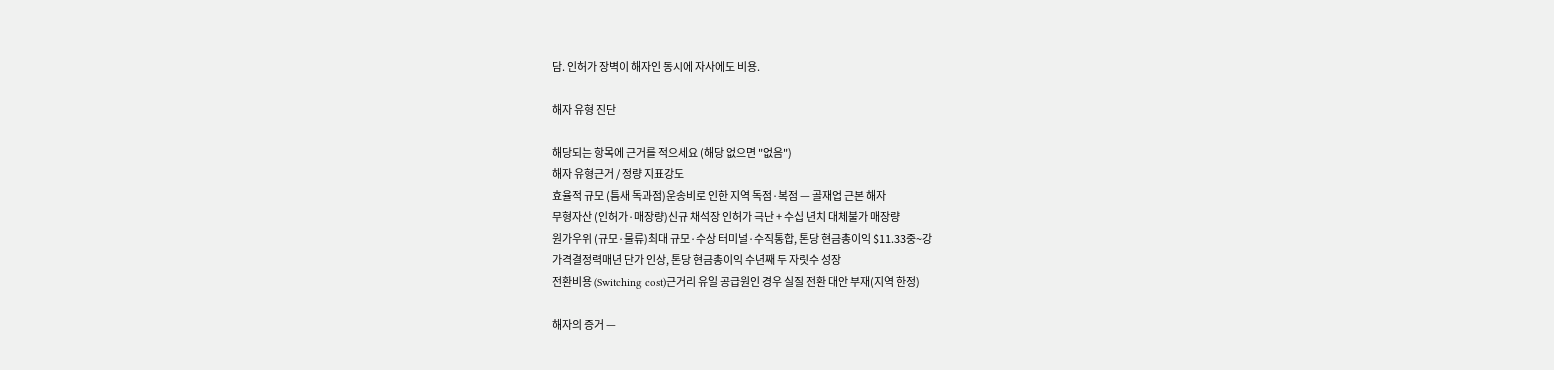담. 인허가 장벽이 해자인 동시에 자사에도 비용.

해자 유형 진단

해당되는 항목에 근거를 적으세요 (해당 없으면 "없음")
해자 유형근거 / 정량 지표강도
효율적 규모 (틈새 독과점)운송비로 인한 지역 독점·복점 — 골재업 근본 해자
무형자산 (인허가·매장량)신규 채석장 인허가 극난 + 수십 년치 대체불가 매장량
원가우위 (규모·물류)최대 규모·수상 터미널·수직통합, 톤당 현금총이익 $11.33중~강
가격결정력매년 단가 인상, 톤당 현금총이익 수년째 두 자릿수 성장
전환비용 (Switching cost)근거리 유일 공급원인 경우 실질 전환 대안 부재(지역 한정)

해자의 증거 —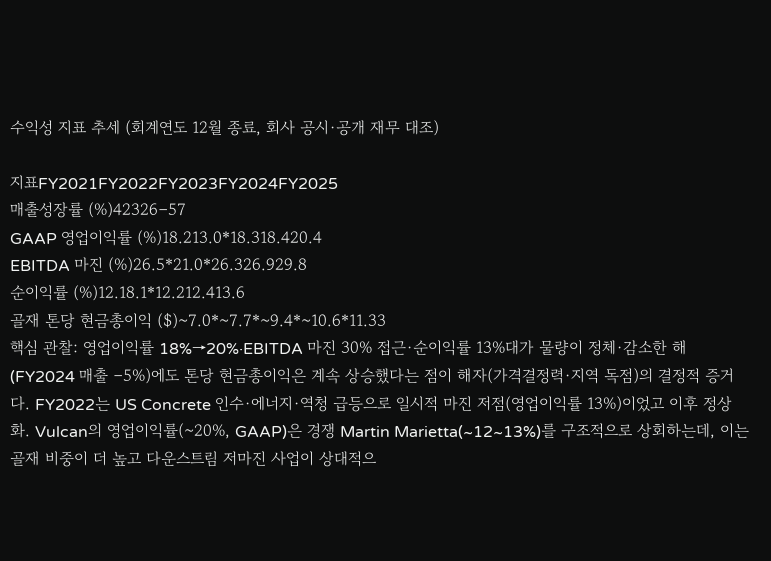수익성 지표 추세 (회계연도 12월 종료, 회사 공시·공개 재무 대조)

지표FY2021FY2022FY2023FY2024FY2025
매출성장률 (%)42326−57
GAAP 영업이익률 (%)18.213.0*18.318.420.4
EBITDA 마진 (%)26.5*21.0*26.326.929.8
순이익률 (%)12.18.1*12.212.413.6
골재 톤당 현금총이익 ($)~7.0*~7.7*~9.4*~10.6*11.33
핵심 관찰: 영업이익률 18%→20%·EBITDA 마진 30% 접근·순이익률 13%대가 물량이 정체·감소한 해(FY2024 매출 −5%)에도 톤당 현금총이익은 계속 상승했다는 점이 해자(가격결정력·지역 독점)의 결정적 증거다. FY2022는 US Concrete 인수·에너지·역청 급등으로 일시적 마진 저점(영업이익률 13%)이었고 이후 정상화. Vulcan의 영업이익률(~20%, GAAP)은 경쟁 Martin Marietta(~12~13%)를 구조적으로 상회하는데, 이는 골재 비중이 더 높고 다운스트림 저마진 사업이 상대적으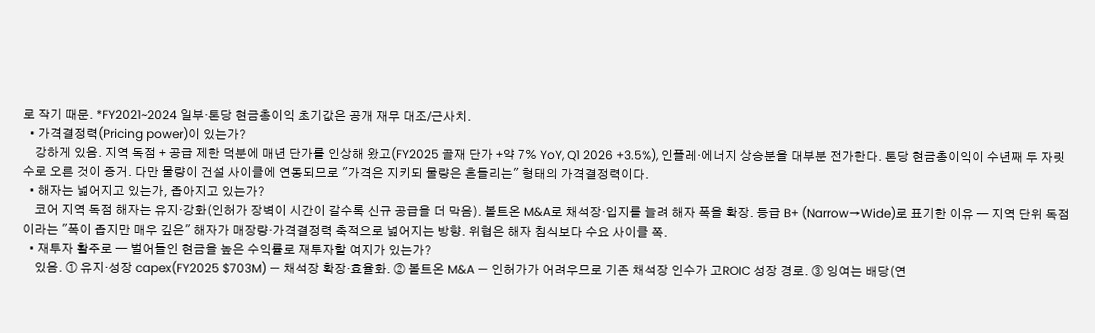로 작기 때문. *FY2021~2024 일부·톤당 현금총이익 초기값은 공개 재무 대조/근사치.
  • 가격결정력(Pricing power)이 있는가?
    강하게 있음. 지역 독점 + 공급 제한 덕분에 매년 단가를 인상해 왔고(FY2025 골재 단가 +약 7% YoY, Q1 2026 +3.5%), 인플레·에너지 상승분을 대부분 전가한다. 톤당 현금총이익이 수년째 두 자릿수로 오른 것이 증거. 다만 물량이 건설 사이클에 연동되므로 "가격은 지키되 물량은 흔들리는" 형태의 가격결정력이다.
  • 해자는 넓어지고 있는가, 좁아지고 있는가?
    코어 지역 독점 해자는 유지·강화(인허가 장벽이 시간이 갈수록 신규 공급을 더 막음). 볼트온 M&A로 채석장·입지를 늘려 해자 폭을 확장. 등급 B+ (Narrow→Wide)로 표기한 이유 — 지역 단위 독점이라는 "폭이 좁지만 매우 깊은" 해자가 매장량·가격결정력 축적으로 넓어지는 방향. 위협은 해자 침식보다 수요 사이클 쪽.
  • 재투자 활주로 — 벌어들인 현금을 높은 수익률로 재투자할 여지가 있는가?
    있음. ① 유지·성장 capex(FY2025 $703M) — 채석장 확장·효율화. ② 볼트온 M&A — 인허가가 어려우므로 기존 채석장 인수가 고ROIC 성장 경로. ③ 잉여는 배당(연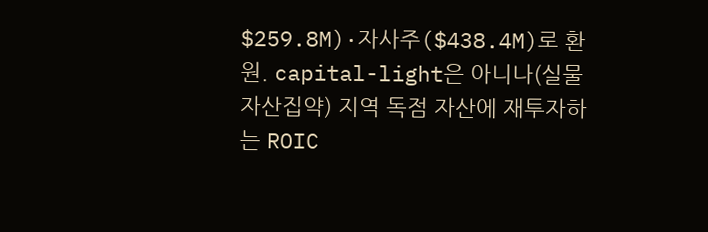$259.8M)·자사주($438.4M)로 환원. capital-light은 아니나(실물 자산집약) 지역 독점 자산에 재투자하는 ROIC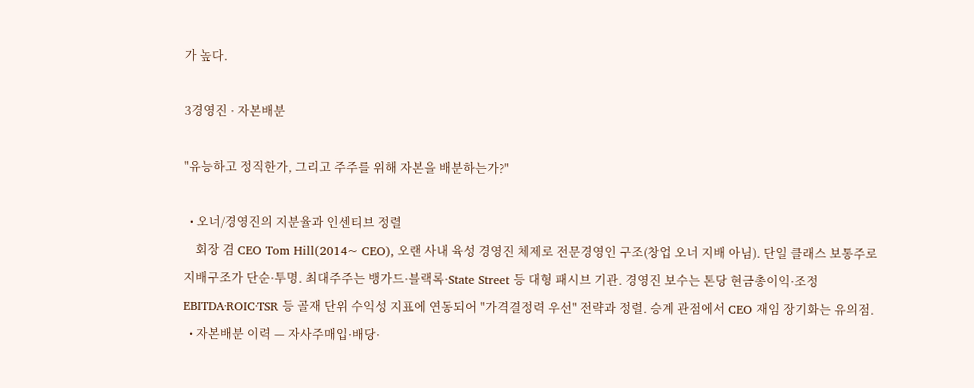가 높다.

3경영진 · 자본배분

"유능하고 정직한가, 그리고 주주를 위해 자본을 배분하는가?"

  • 오너/경영진의 지분율과 인센티브 정렬
    회장 겸 CEO Tom Hill(2014~ CEO), 오랜 사내 육성 경영진 체제로 전문경영인 구조(창업 오너 지배 아님). 단일 클래스 보통주로 지배구조가 단순·투명. 최대주주는 뱅가드·블랙록·State Street 등 대형 패시브 기관. 경영진 보수는 톤당 현금총이익·조정EBITDA·ROIC·TSR 등 골재 단위 수익성 지표에 연동되어 "가격결정력 우선" 전략과 정렬. 승계 관점에서 CEO 재임 장기화는 유의점.
  • 자본배분 이력 — 자사주매입·배당·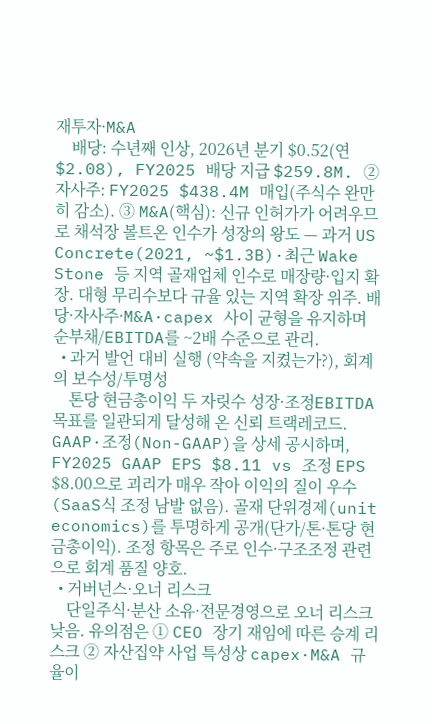재투자·M&A
    배당: 수년째 인상, 2026년 분기 $0.52(연 $2.08), FY2025 배당 지급 $259.8M. ② 자사주: FY2025 $438.4M 매입(주식수 완만히 감소). ③ M&A(핵심): 신규 인허가가 어려우므로 채석장 볼트온 인수가 성장의 왕도 — 과거 US Concrete(2021, ~$1.3B)·최근 Wake Stone 등 지역 골재업체 인수로 매장량·입지 확장. 대형 무리수보다 규율 있는 지역 확장 위주. 배당·자사주·M&A·capex 사이 균형을 유지하며 순부채/EBITDA를 ~2배 수준으로 관리.
  • 과거 발언 대비 실행 (약속을 지켰는가?), 회계의 보수성/투명성
    톤당 현금총이익 두 자릿수 성장·조정EBITDA 목표를 일관되게 달성해 온 신뢰 트랙레코드. GAAP·조정(Non-GAAP)을 상세 공시하며, FY2025 GAAP EPS $8.11 vs 조정 EPS $8.00으로 괴리가 매우 작아 이익의 질이 우수(SaaS식 조정 남발 없음). 골재 단위경제(unit economics)를 투명하게 공개(단가/톤·톤당 현금총이익). 조정 항목은 주로 인수·구조조정 관련으로 회계 품질 양호.
  • 거버넌스·오너 리스크
    단일주식·분산 소유·전문경영으로 오너 리스크 낮음. 유의점은 ① CEO 장기 재임에 따른 승계 리스크 ② 자산집약 사업 특성상 capex·M&A 규율이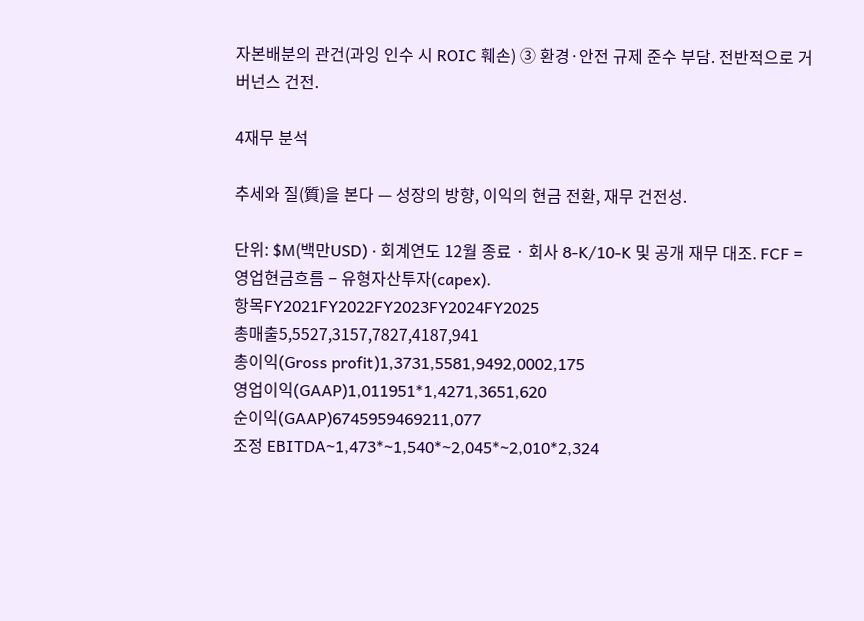자본배분의 관건(과잉 인수 시 ROIC 훼손) ③ 환경·안전 규제 준수 부담. 전반적으로 거버넌스 건전.

4재무 분석

추세와 질(質)을 본다 — 성장의 방향, 이익의 현금 전환, 재무 건전성.

단위: $M(백만USD) · 회계연도 12월 종료 · 회사 8-K/10-K 및 공개 재무 대조. FCF = 영업현금흐름 − 유형자산투자(capex).
항목FY2021FY2022FY2023FY2024FY2025
총매출5,5527,3157,7827,4187,941
총이익(Gross profit)1,3731,5581,9492,0002,175
영업이익(GAAP)1,011951*1,4271,3651,620
순이익(GAAP)6745959469211,077
조정 EBITDA~1,473*~1,540*~2,045*~2,010*2,324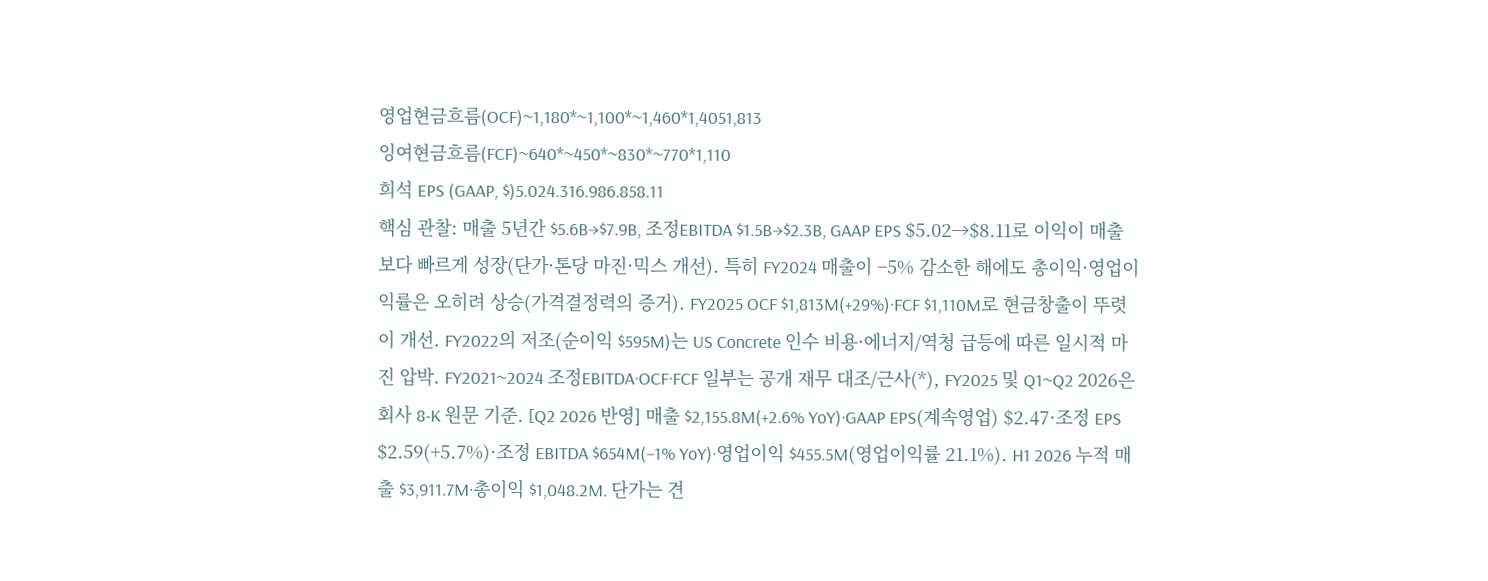영업현금흐름(OCF)~1,180*~1,100*~1,460*1,4051,813
잉여현금흐름(FCF)~640*~450*~830*~770*1,110
희석 EPS (GAAP, $)5.024.316.986.858.11
핵심 관찰: 매출 5년간 $5.6B→$7.9B, 조정EBITDA $1.5B→$2.3B, GAAP EPS $5.02→$8.11로 이익이 매출보다 빠르게 성장(단가·톤당 마진·믹스 개선). 특히 FY2024 매출이 −5% 감소한 해에도 총이익·영업이익률은 오히려 상승(가격결정력의 증거). FY2025 OCF $1,813M(+29%)·FCF $1,110M로 현금창출이 뚜렷이 개선. FY2022의 저조(순이익 $595M)는 US Concrete 인수 비용·에너지/역청 급등에 따른 일시적 마진 압박. FY2021~2024 조정EBITDA·OCF·FCF 일부는 공개 재무 대조/근사(*), FY2025 및 Q1~Q2 2026은 회사 8-K 원문 기준. [Q2 2026 반영] 매출 $2,155.8M(+2.6% YoY)·GAAP EPS(계속영업) $2.47·조정 EPS $2.59(+5.7%)·조정 EBITDA $654M(−1% YoY)·영업이익 $455.5M(영업이익률 21.1%). H1 2026 누적 매출 $3,911.7M·총이익 $1,048.2M. 단가는 견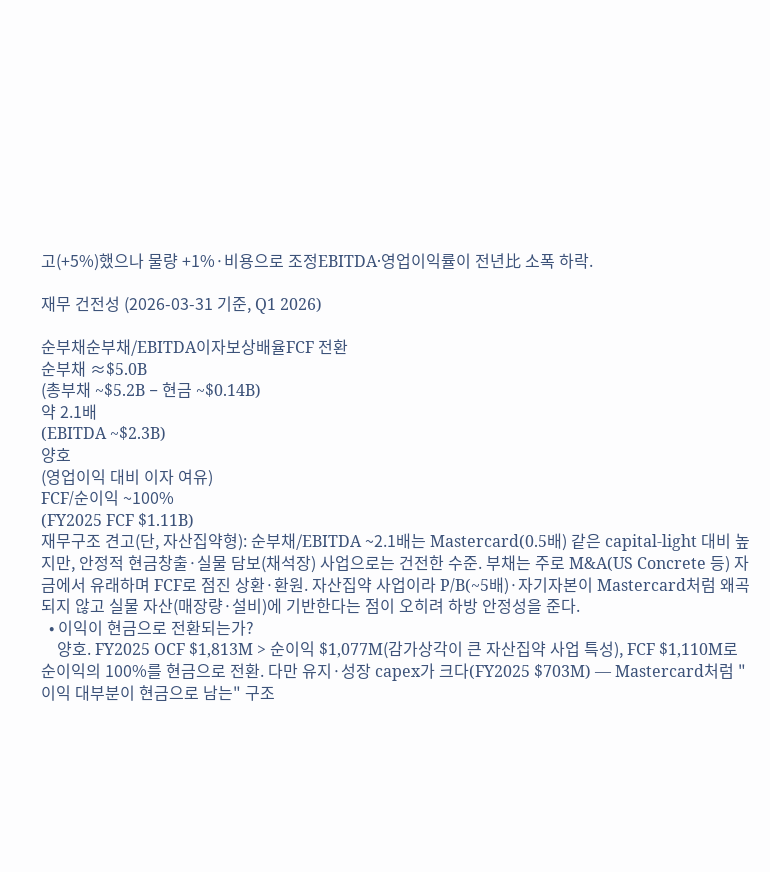고(+5%)했으나 물량 +1%·비용으로 조정EBITDA·영업이익률이 전년比 소폭 하락.

재무 건전성 (2026-03-31 기준, Q1 2026)

순부채순부채/EBITDA이자보상배율FCF 전환
순부채 ≈$5.0B
(총부채 ~$5.2B − 현금 ~$0.14B)
약 2.1배
(EBITDA ~$2.3B)
양호
(영업이익 대비 이자 여유)
FCF/순이익 ~100%
(FY2025 FCF $1.11B)
재무구조 견고(단, 자산집약형): 순부채/EBITDA ~2.1배는 Mastercard(0.5배) 같은 capital-light 대비 높지만, 안정적 현금창출·실물 담보(채석장) 사업으로는 건전한 수준. 부채는 주로 M&A(US Concrete 등) 자금에서 유래하며 FCF로 점진 상환·환원. 자산집약 사업이라 P/B(~5배)·자기자본이 Mastercard처럼 왜곡되지 않고 실물 자산(매장량·설비)에 기반한다는 점이 오히려 하방 안정성을 준다.
  • 이익이 현금으로 전환되는가?
    양호. FY2025 OCF $1,813M > 순이익 $1,077M(감가상각이 큰 자산집약 사업 특성), FCF $1,110M로 순이익의 100%를 현금으로 전환. 다만 유지·성장 capex가 크다(FY2025 $703M) — Mastercard처럼 "이익 대부분이 현금으로 남는" 구조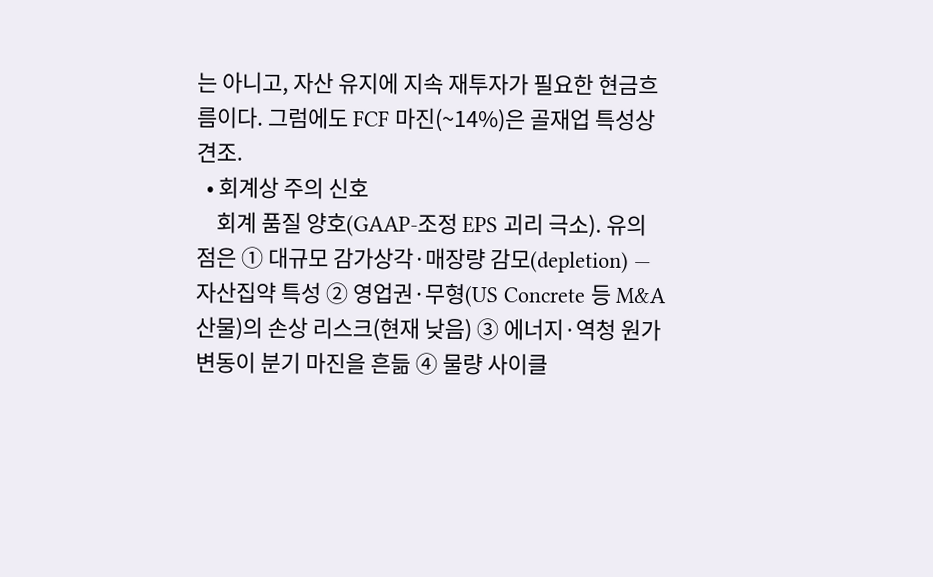는 아니고, 자산 유지에 지속 재투자가 필요한 현금흐름이다. 그럼에도 FCF 마진(~14%)은 골재업 특성상 견조.
  • 회계상 주의 신호
    회계 품질 양호(GAAP-조정 EPS 괴리 극소). 유의점은 ① 대규모 감가상각·매장량 감모(depletion) — 자산집약 특성 ② 영업권·무형(US Concrete 등 M&A 산물)의 손상 리스크(현재 낮음) ③ 에너지·역청 원가 변동이 분기 마진을 흔듦 ④ 물량 사이클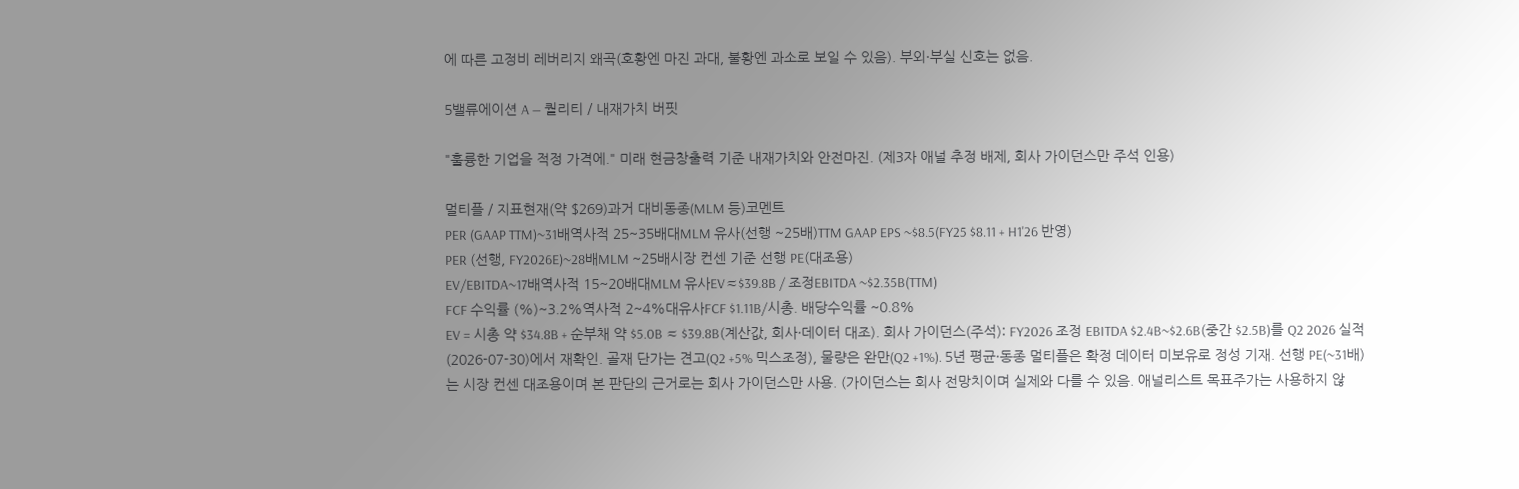에 따른 고정비 레버리지 왜곡(호황엔 마진 과대, 불황엔 과소로 보일 수 있음). 부외·부실 신호는 없음.

5밸류에이션 A — 퀄리티 / 내재가치 버핏

"훌륭한 기업을 적정 가격에." 미래 현금창출력 기준 내재가치와 안전마진. (제3자 애널 추정 배제, 회사 가이던스만 주석 인용)

멀티플 / 지표현재(약 $269)과거 대비동종(MLM 등)코멘트
PER (GAAP TTM)~31배역사적 25~35배대MLM 유사(선행 ~25배)TTM GAAP EPS ~$8.5(FY25 $8.11 + H1'26 반영)
PER (선행, FY2026E)~28배MLM ~25배시장 컨센 기준 선행 PE(대조용)
EV/EBITDA~17배역사적 15~20배대MLM 유사EV≈$39.8B / 조정EBITDA ~$2.35B(TTM)
FCF 수익률 (%)~3.2%역사적 2~4%대유사FCF $1.11B/시총. 배당수익률 ~0.8%
EV = 시총 약 $34.8B + 순부채 약 $5.0B ≈ $39.8B(계산값, 회사·데이터 대조). 회사 가이던스(주석): FY2026 조정 EBITDA $2.4B~$2.6B(중간 $2.5B)를 Q2 2026 실적(2026-07-30)에서 재확인. 골재 단가는 견고(Q2 +5% 믹스조정), 물량은 완만(Q2 +1%). 5년 평균·동종 멀티플은 확정 데이터 미보유로 정성 기재. 선행 PE(~31배)는 시장 컨센 대조용이며 본 판단의 근거로는 회사 가이던스만 사용. (가이던스는 회사 전망치이며 실제와 다를 수 있음. 애널리스트 목표주가는 사용하지 않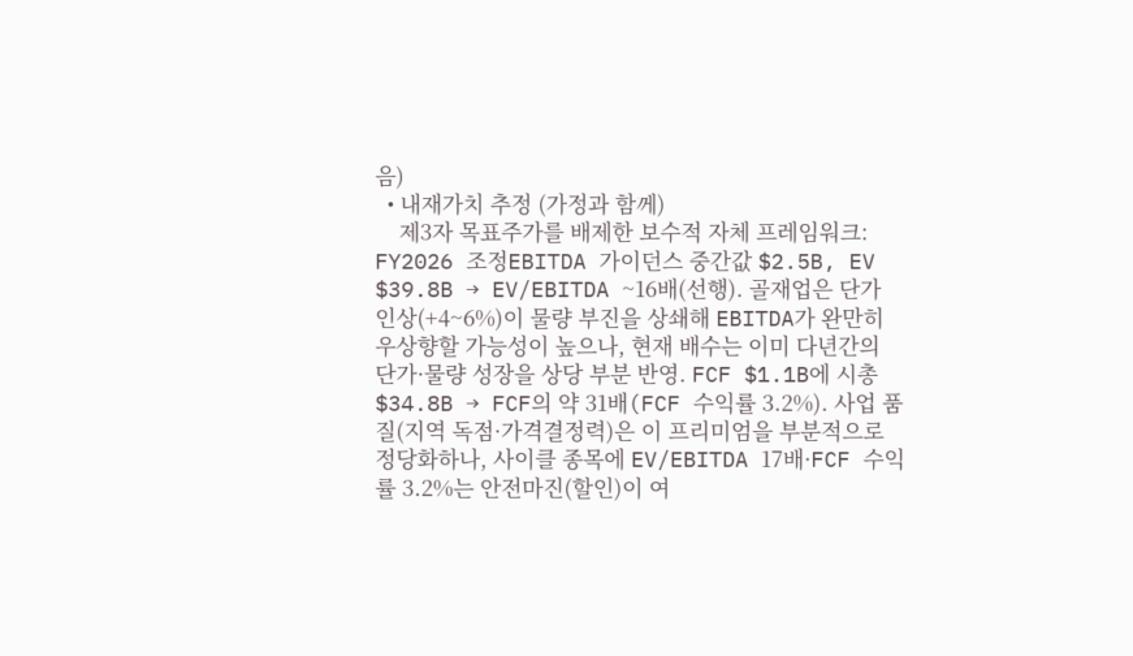음)
  • 내재가치 추정 (가정과 함께)
    제3자 목표주가를 배제한 보수적 자체 프레임워크: FY2026 조정EBITDA 가이던스 중간값 $2.5B, EV $39.8B → EV/EBITDA ~16배(선행). 골재업은 단가 인상(+4~6%)이 물량 부진을 상쇄해 EBITDA가 완만히 우상향할 가능성이 높으나, 현재 배수는 이미 다년간의 단가·물량 성장을 상당 부분 반영. FCF $1.1B에 시총 $34.8B → FCF의 약 31배(FCF 수익률 3.2%). 사업 품질(지역 독점·가격결정력)은 이 프리미엄을 부분적으로 정당화하나, 사이클 종목에 EV/EBITDA 17배·FCF 수익률 3.2%는 안전마진(할인)이 여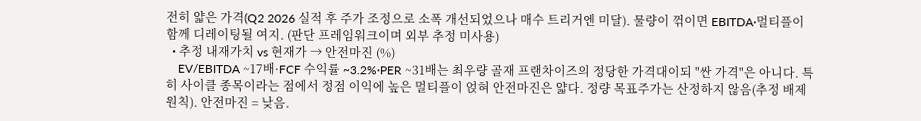전히 얇은 가격(Q2 2026 실적 후 주가 조정으로 소폭 개선되었으나 매수 트리거엔 미달). 물량이 꺾이면 EBITDA·멀티플이 함께 디레이팅될 여지. (판단 프레임워크이며 외부 추정 미사용)
  • 추정 내재가치 vs 현재가 → 안전마진 (%)
    EV/EBITDA ~17배·FCF 수익률 ~3.2%·PER ~31배는 최우량 골재 프랜차이즈의 정당한 가격대이되 "싼 가격"은 아니다. 특히 사이클 종목이라는 점에서 정점 이익에 높은 멀티플이 얹혀 안전마진은 얇다. 정량 목표주가는 산정하지 않음(추정 배제 원칙). 안전마진 = 낮음.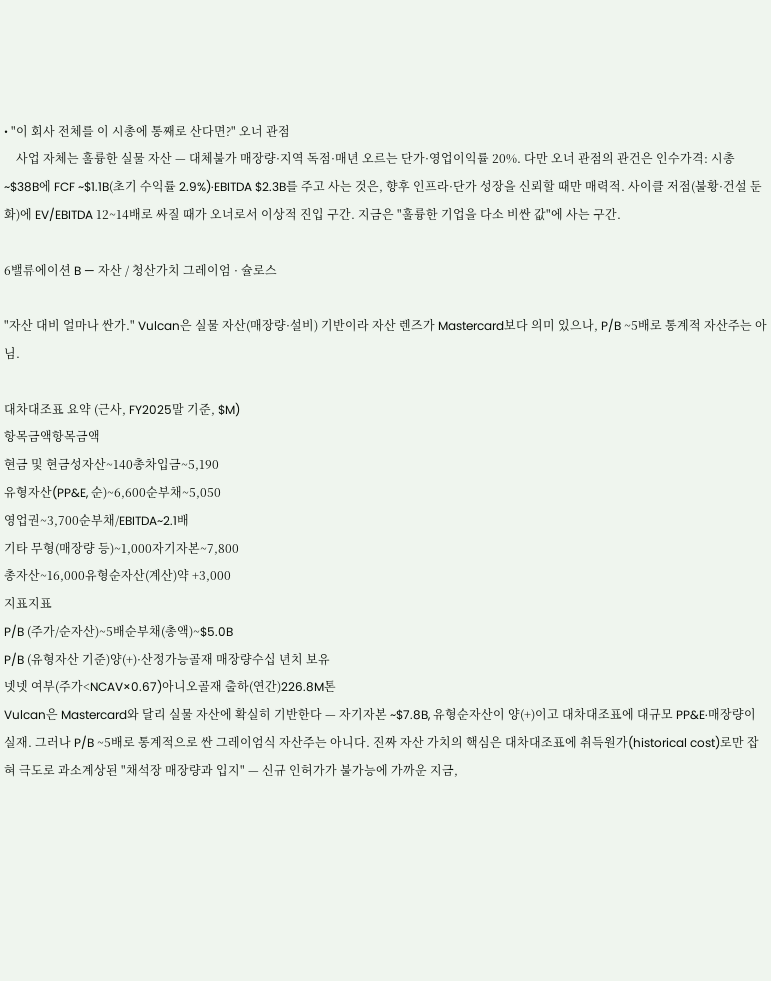• "이 회사 전체를 이 시총에 통째로 산다면?" 오너 관점
    사업 자체는 훌륭한 실물 자산 — 대체불가 매장량·지역 독점·매년 오르는 단가·영업이익률 20%. 다만 오너 관점의 관건은 인수가격: 시총 ~$38B에 FCF ~$1.1B(초기 수익률 2.9%)·EBITDA $2.3B를 주고 사는 것은, 향후 인프라·단가 성장을 신뢰할 때만 매력적. 사이클 저점(불황·건설 둔화)에 EV/EBITDA 12~14배로 싸질 때가 오너로서 이상적 진입 구간. 지금은 "훌륭한 기업을 다소 비싼 값"에 사는 구간.

6밸류에이션 B — 자산 / 청산가치 그레이엄 · 슐로스

"자산 대비 얼마나 싼가." Vulcan은 실물 자산(매장량·설비) 기반이라 자산 렌즈가 Mastercard보다 의미 있으나, P/B ~5배로 통계적 자산주는 아님.

대차대조표 요약 (근사, FY2025말 기준, $M)
항목금액항목금액
현금 및 현금성자산~140총차입금~5,190
유형자산(PP&E, 순)~6,600순부채~5,050
영업권~3,700순부채/EBITDA~2.1배
기타 무형(매장량 등)~1,000자기자본~7,800
총자산~16,000유형순자산(계산)약 +3,000
지표지표
P/B (주가/순자산)~5배순부채(총액)~$5.0B
P/B (유형자산 기준)양(+)·산정가능골재 매장량수십 년치 보유
넷넷 여부(주가<NCAV×0.67)아니오골재 출하(연간)226.8M톤
Vulcan은 Mastercard와 달리 실물 자산에 확실히 기반한다 — 자기자본 ~$7.8B, 유형순자산이 양(+)이고 대차대조표에 대규모 PP&E·매장량이 실재. 그러나 P/B ~5배로 통계적으로 싼 그레이엄식 자산주는 아니다. 진짜 자산 가치의 핵심은 대차대조표에 취득원가(historical cost)로만 잡혀 극도로 과소계상된 "채석장 매장량과 입지" — 신규 인허가가 불가능에 가까운 지금,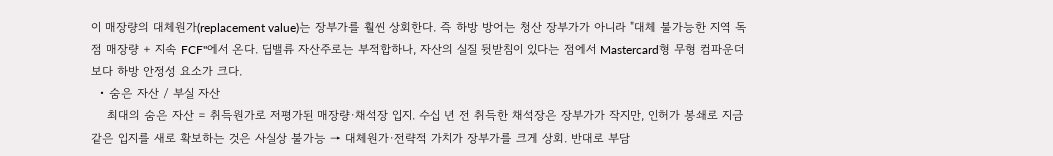이 매장량의 대체원가(replacement value)는 장부가를 훨씬 상회한다. 즉 하방 방어는 청산 장부가가 아니라 "대체 불가능한 지역 독점 매장량 + 지속 FCF"에서 온다. 딥밸류 자산주로는 부적합하나, 자산의 실질 뒷받침이 있다는 점에서 Mastercard형 무형 컴파운더보다 하방 안정성 요소가 크다.
  • 숨은 자산 / 부실 자산
    최대의 숨은 자산 = 취득원가로 저평가된 매장량·채석장 입지. 수십 년 전 취득한 채석장은 장부가가 작지만, 인허가 봉쇄로 지금 같은 입지를 새로 확보하는 것은 사실상 불가능 → 대체원가·전략적 가치가 장부가를 크게 상회. 반대로 부담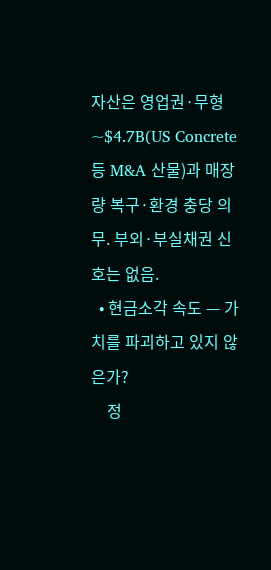자산은 영업권·무형 ~$4.7B(US Concrete 등 M&A 산물)과 매장량 복구·환경 충당 의무. 부외·부실채권 신호는 없음.
  • 현금소각 속도 — 가치를 파괴하고 있지 않은가?
    정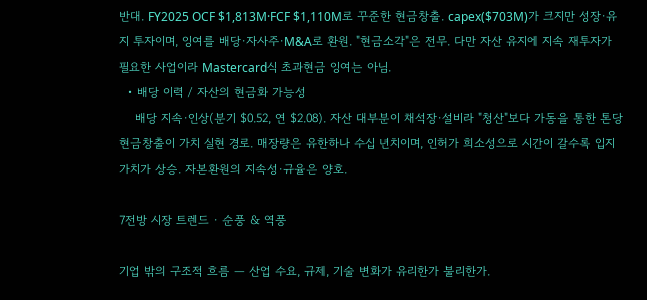반대. FY2025 OCF $1,813M·FCF $1,110M로 꾸준한 현금창출. capex($703M)가 크지만 성장·유지 투자이며, 잉여를 배당·자사주·M&A로 환원. "현금소각"은 전무. 다만 자산 유지에 지속 재투자가 필요한 사업이라 Mastercard식 초과현금 잉여는 아님.
  • 배당 이력 / 자산의 현금화 가능성
    배당 지속·인상(분기 $0.52, 연 $2.08). 자산 대부분이 채석장·설비라 "청산"보다 가동을 통한 톤당 현금창출이 가치 실현 경로. 매장량은 유한하나 수십 년치이며, 인허가 희소성으로 시간이 갈수록 입지 가치가 상승. 자본환원의 지속성·규율은 양호.

7전방 시장 트렌드 · 순풍 & 역풍

기업 밖의 구조적 흐름 — 산업 수요, 규제, 기술 변화가 유리한가 불리한가.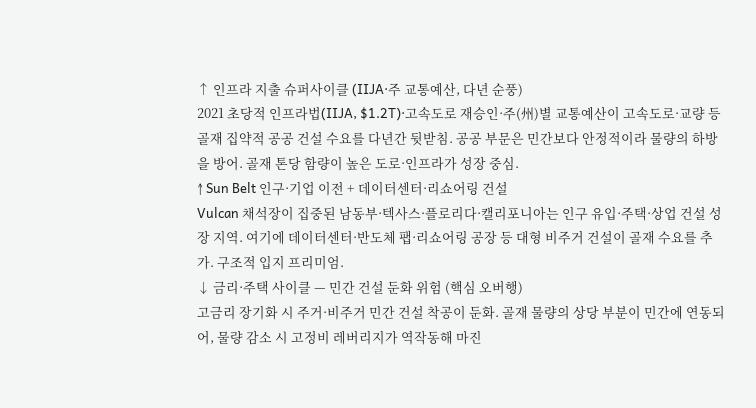↑ 인프라 지출 슈퍼사이클 (IIJA·주 교통예산, 다년 순풍)
2021 초당적 인프라법(IIJA, $1.2T)·고속도로 재승인·주(州)별 교통예산이 고속도로·교량 등 골재 집약적 공공 건설 수요를 다년간 뒷받침. 공공 부문은 민간보다 안정적이라 물량의 하방을 방어. 골재 톤당 함량이 높은 도로·인프라가 성장 중심.
↑ Sun Belt 인구·기업 이전 + 데이터센터·리쇼어링 건설
Vulcan 채석장이 집중된 남동부·텍사스·플로리다·캘리포니아는 인구 유입·주택·상업 건설 성장 지역. 여기에 데이터센터·반도체 팹·리쇼어링 공장 등 대형 비주거 건설이 골재 수요를 추가. 구조적 입지 프리미엄.
↓ 금리·주택 사이클 — 민간 건설 둔화 위험 (핵심 오버행)
고금리 장기화 시 주거·비주거 민간 건설 착공이 둔화. 골재 물량의 상당 부분이 민간에 연동되어, 물량 감소 시 고정비 레버리지가 역작동해 마진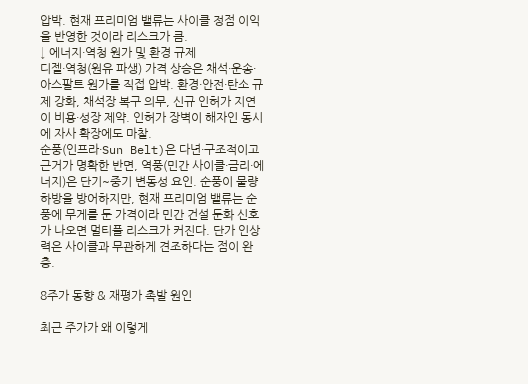압박. 현재 프리미엄 밸류는 사이클 정점 이익을 반영한 것이라 리스크가 큼.
↓ 에너지·역청 원가 및 환경 규제
디젤·역청(원유 파생) 가격 상승은 채석·운송·아스팔트 원가를 직접 압박. 환경·안전·탄소 규제 강화, 채석장 복구 의무, 신규 인허가 지연이 비용·성장 제약. 인허가 장벽이 해자인 동시에 자사 확장에도 마찰.
순풍(인프라·Sun Belt)은 다년·구조적이고 근거가 명확한 반면, 역풍(민간 사이클·금리·에너지)은 단기~중기 변동성 요인. 순풍이 물량 하방을 방어하지만, 현재 프리미엄 밸류는 순풍에 무게를 둔 가격이라 민간 건설 둔화 신호가 나오면 멀티플 리스크가 커진다. 단가 인상력은 사이클과 무관하게 견조하다는 점이 완충.

8주가 동향 & 재평가 촉발 원인

최근 주가가 왜 이렇게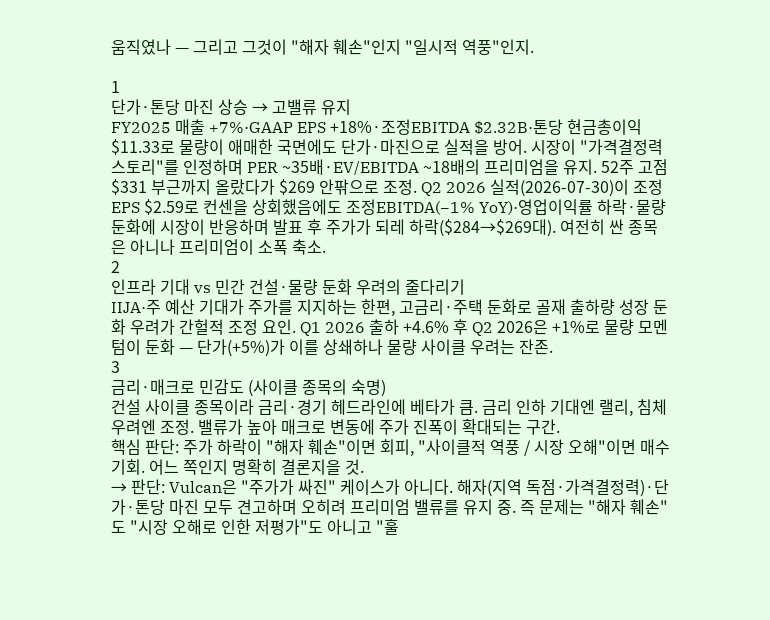움직였나 — 그리고 그것이 "해자 훼손"인지 "일시적 역풍"인지.

1
단가·톤당 마진 상승 → 고밸류 유지
FY2025 매출 +7%·GAAP EPS +18%·조정EBITDA $2.32B·톤당 현금총이익 $11.33로 물량이 애매한 국면에도 단가·마진으로 실적을 방어. 시장이 "가격결정력 스토리"를 인정하며 PER ~35배·EV/EBITDA ~18배의 프리미엄을 유지. 52주 고점 $331 부근까지 올랐다가 $269 안팎으로 조정. Q2 2026 실적(2026-07-30)이 조정 EPS $2.59로 컨센을 상회했음에도 조정EBITDA(−1% YoY)·영업이익률 하락·물량 둔화에 시장이 반응하며 발표 후 주가가 되레 하락($284→$269대). 여전히 싼 종목은 아니나 프리미엄이 소폭 축소.
2
인프라 기대 vs 민간 건설·물량 둔화 우려의 줄다리기
IIJA·주 예산 기대가 주가를 지지하는 한편, 고금리·주택 둔화로 골재 출하량 성장 둔화 우려가 간헐적 조정 요인. Q1 2026 출하 +4.6% 후 Q2 2026은 +1%로 물량 모멘텀이 둔화 — 단가(+5%)가 이를 상쇄하나 물량 사이클 우려는 잔존.
3
금리·매크로 민감도 (사이클 종목의 숙명)
건설 사이클 종목이라 금리·경기 헤드라인에 베타가 큼. 금리 인하 기대엔 랠리, 침체 우려엔 조정. 밸류가 높아 매크로 변동에 주가 진폭이 확대되는 구간.
핵심 판단: 주가 하락이 "해자 훼손"이면 회피, "사이클적 역풍 / 시장 오해"이면 매수 기회. 어느 쪽인지 명확히 결론지을 것.
→ 판단: Vulcan은 "주가가 싸진" 케이스가 아니다. 해자(지역 독점·가격결정력)·단가·톤당 마진 모두 견고하며 오히려 프리미엄 밸류를 유지 중. 즉 문제는 "해자 훼손"도 "시장 오해로 인한 저평가"도 아니고 "훌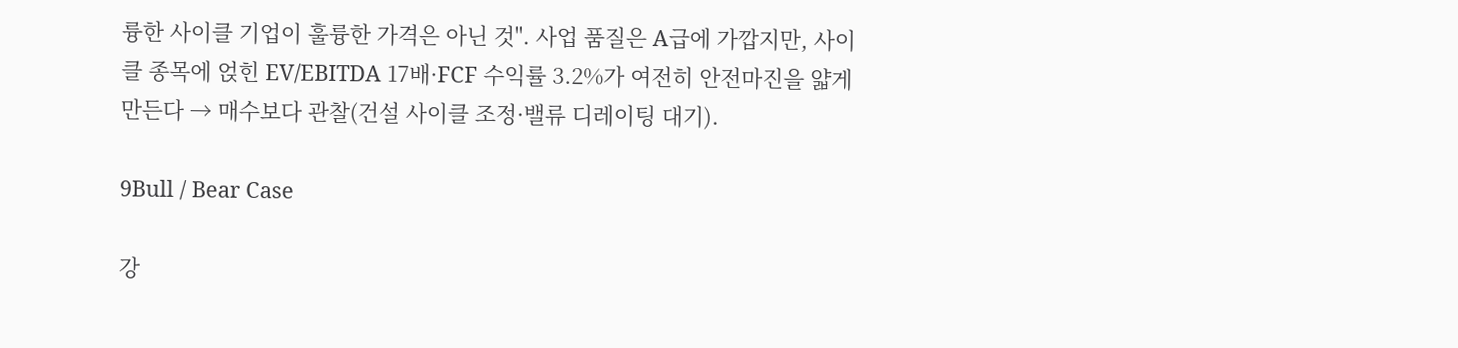륭한 사이클 기업이 훌륭한 가격은 아닌 것". 사업 품질은 A급에 가깝지만, 사이클 종목에 얹힌 EV/EBITDA 17배·FCF 수익률 3.2%가 여전히 안전마진을 얇게 만든다 → 매수보다 관찰(건설 사이클 조정·밸류 디레이팅 대기).

9Bull / Bear Case

강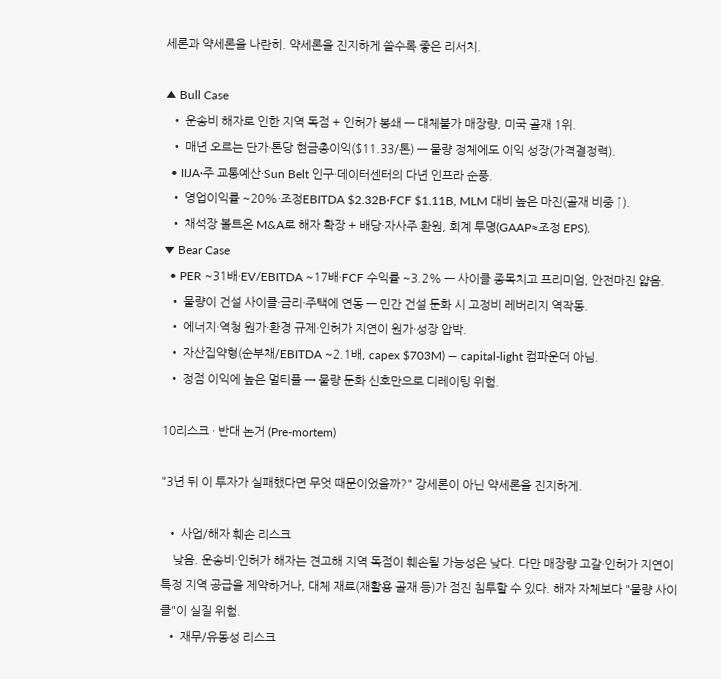세론과 약세론을 나란히. 약세론을 진지하게 쓸수록 좋은 리서치.

▲ Bull Case
  • 운송비 해자로 인한 지역 독점 + 인허가 봉쇄 — 대체불가 매장량, 미국 골재 1위.
  • 매년 오르는 단가·톤당 현금총이익($11.33/톤) — 물량 정체에도 이익 성장(가격결정력).
  • IIJA·주 교통예산·Sun Belt 인구·데이터센터의 다년 인프라 순풍.
  • 영업이익률 ~20%·조정EBITDA $2.32B·FCF $1.11B, MLM 대비 높은 마진(골재 비중 ↑).
  • 채석장 볼트온 M&A로 해자 확장 + 배당·자사주 환원, 회계 투명(GAAP≈조정 EPS).
▼ Bear Case
  • PER ~31배·EV/EBITDA ~17배·FCF 수익률 ~3.2% — 사이클 종목치고 프리미엄, 안전마진 얇음.
  • 물량이 건설 사이클·금리·주택에 연동 — 민간 건설 둔화 시 고정비 레버리지 역작동.
  • 에너지·역청 원가·환경 규제·인허가 지연이 원가·성장 압박.
  • 자산집약형(순부채/EBITDA ~2.1배, capex $703M) — capital-light 컴파운더 아님.
  • 정점 이익에 높은 멀티플 → 물량 둔화 신호만으로 디레이팅 위험.

10리스크 · 반대 논거 (Pre-mortem)

"3년 뒤 이 투자가 실패했다면 무엇 때문이었을까?" 강세론이 아닌 약세론을 진지하게.

  • 사업/해자 훼손 리스크
    낮음. 운송비·인허가 해자는 견고해 지역 독점이 훼손될 가능성은 낮다. 다만 매장량 고갈·인허가 지연이 특정 지역 공급을 제약하거나, 대체 재료(재활용 골재 등)가 점진 침투할 수 있다. 해자 자체보다 "물량 사이클"이 실질 위험.
  • 재무/유동성 리스크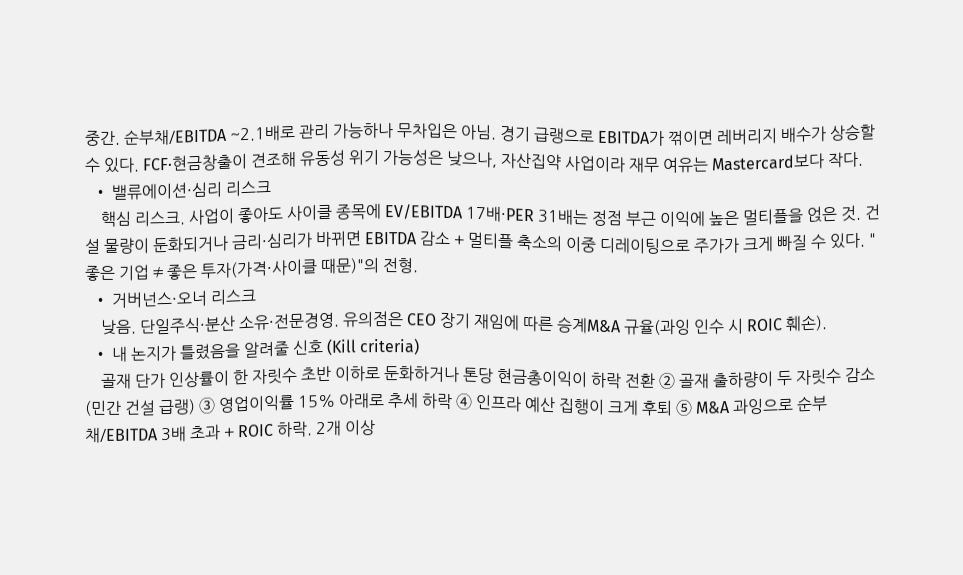중간. 순부채/EBITDA ~2.1배로 관리 가능하나 무차입은 아님. 경기 급랭으로 EBITDA가 꺾이면 레버리지 배수가 상승할 수 있다. FCF·현금창출이 견조해 유동성 위기 가능성은 낮으나, 자산집약 사업이라 재무 여유는 Mastercard보다 작다.
  • 밸류에이션·심리 리스크
    핵심 리스크. 사업이 좋아도 사이클 종목에 EV/EBITDA 17배·PER 31배는 정점 부근 이익에 높은 멀티플을 얹은 것. 건설 물량이 둔화되거나 금리·심리가 바뀌면 EBITDA 감소 + 멀티플 축소의 이중 디레이팅으로 주가가 크게 빠질 수 있다. "좋은 기업 ≠ 좋은 투자(가격·사이클 때문)"의 전형.
  • 거버넌스·오너 리스크
    낮음. 단일주식·분산 소유·전문경영. 유의점은 CEO 장기 재임에 따른 승계M&A 규율(과잉 인수 시 ROIC 훼손).
  • 내 논지가 틀렸음을 알려줄 신호 (Kill criteria)
    골재 단가 인상률이 한 자릿수 초반 이하로 둔화하거나 톤당 현금총이익이 하락 전환 ② 골재 출하량이 두 자릿수 감소(민간 건설 급랭) ③ 영업이익률 15% 아래로 추세 하락 ④ 인프라 예산 집행이 크게 후퇴 ⑤ M&A 과잉으로 순부채/EBITDA 3배 초과 + ROIC 하락. 2개 이상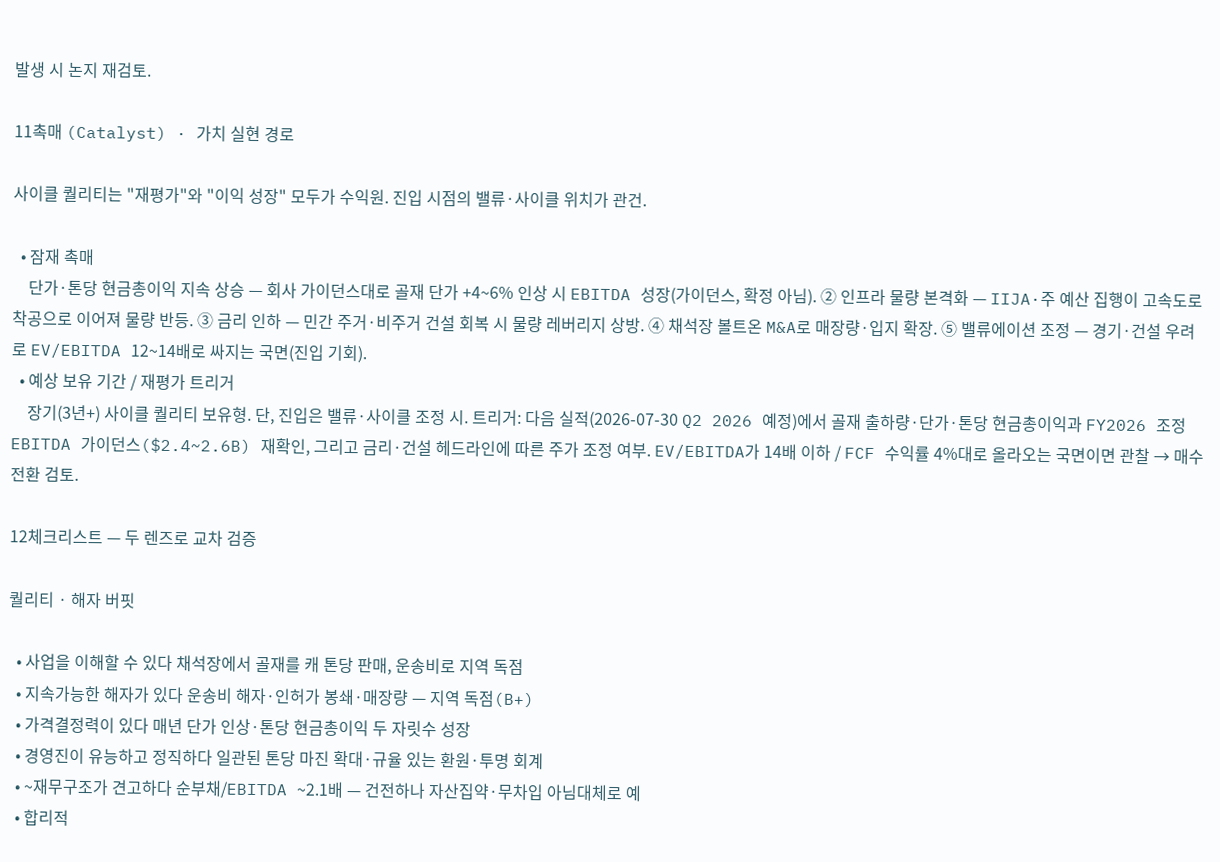발생 시 논지 재검토.

11촉매 (Catalyst) · 가치 실현 경로

사이클 퀄리티는 "재평가"와 "이익 성장" 모두가 수익원. 진입 시점의 밸류·사이클 위치가 관건.

  • 잠재 촉매
    단가·톤당 현금총이익 지속 상승 — 회사 가이던스대로 골재 단가 +4~6% 인상 시 EBITDA 성장(가이던스, 확정 아님). ② 인프라 물량 본격화 — IIJA·주 예산 집행이 고속도로 착공으로 이어져 물량 반등. ③ 금리 인하 — 민간 주거·비주거 건설 회복 시 물량 레버리지 상방. ④ 채석장 볼트온 M&A로 매장량·입지 확장. ⑤ 밸류에이션 조정 — 경기·건설 우려로 EV/EBITDA 12~14배로 싸지는 국면(진입 기회).
  • 예상 보유 기간 / 재평가 트리거
    장기(3년+) 사이클 퀄리티 보유형. 단, 진입은 밸류·사이클 조정 시. 트리거: 다음 실적(2026-07-30 Q2 2026 예정)에서 골재 출하량·단가·톤당 현금총이익과 FY2026 조정EBITDA 가이던스($2.4~2.6B) 재확인, 그리고 금리·건설 헤드라인에 따른 주가 조정 여부. EV/EBITDA가 14배 이하 / FCF 수익률 4%대로 올라오는 국면이면 관찰 → 매수 전환 검토.

12체크리스트 — 두 렌즈로 교차 검증

퀄리티 · 해자 버핏

  • 사업을 이해할 수 있다 채석장에서 골재를 캐 톤당 판매, 운송비로 지역 독점
  • 지속가능한 해자가 있다 운송비 해자·인허가 봉쇄·매장량 — 지역 독점(B+)
  • 가격결정력이 있다 매년 단가 인상·톤당 현금총이익 두 자릿수 성장
  • 경영진이 유능하고 정직하다 일관된 톤당 마진 확대·규율 있는 환원·투명 회계
  • ~재무구조가 견고하다 순부채/EBITDA ~2.1배 — 건전하나 자산집약·무차입 아님대체로 예
  • 합리적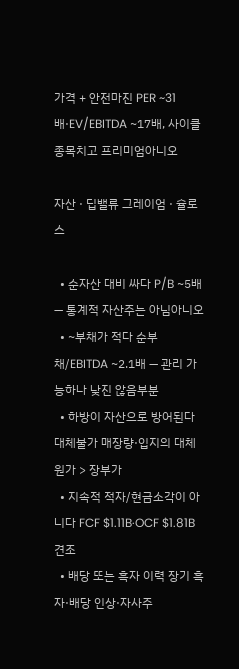가격 + 안전마진 PER ~31배·EV/EBITDA ~17배, 사이클 종목치고 프리미엄아니오

자산 · 딥밸류 그레이엄 · 슐로스

  • 순자산 대비 싸다 P/B ~5배 — 통계적 자산주는 아님아니오
  • ~부채가 적다 순부채/EBITDA ~2.1배 — 관리 가능하나 낮진 않음부분
  • 하방이 자산으로 방어된다 대체불가 매장량·입지의 대체원가 > 장부가
  • 지속적 적자/현금소각이 아니다 FCF $1.11B·OCF $1.81B 견조
  • 배당 또는 흑자 이력 장기 흑자·배당 인상·자사주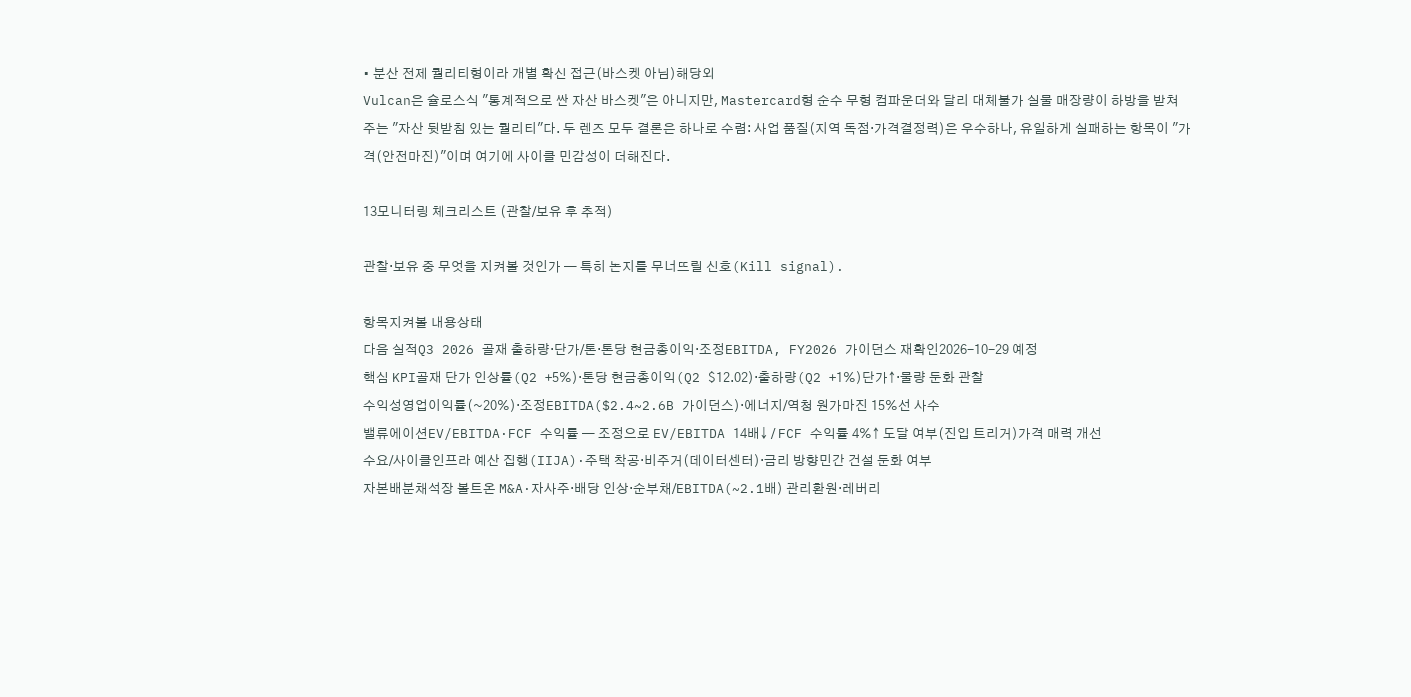• 분산 전제 퀄리티형이라 개별 확신 접근(바스켓 아님)해당외
Vulcan은 슐로스식 "통계적으로 싼 자산 바스켓"은 아니지만, Mastercard형 순수 무형 컴파운더와 달리 대체불가 실물 매장량이 하방을 받쳐주는 "자산 뒷받침 있는 퀄리티"다. 두 렌즈 모두 결론은 하나로 수렴: 사업 품질(지역 독점·가격결정력)은 우수하나, 유일하게 실패하는 항목이 "가격(안전마진)"이며 여기에 사이클 민감성이 더해진다.

13모니터링 체크리스트 (관찰/보유 후 추적)

관찰·보유 중 무엇을 지켜볼 것인가 — 특히 논지를 무너뜨릴 신호(Kill signal).

항목지켜볼 내용상태
다음 실적Q3 2026 골재 출하량·단가/톤·톤당 현금총이익·조정EBITDA, FY2026 가이던스 재확인2026-10-29 예정
핵심 KPI골재 단가 인상률(Q2 +5%)·톤당 현금총이익(Q2 $12.02)·출하량(Q2 +1%)단가↑·물량 둔화 관찰
수익성영업이익률(~20%)·조정EBITDA($2.4~2.6B 가이던스)·에너지/역청 원가마진 15%선 사수
밸류에이션EV/EBITDA·FCF 수익률 — 조정으로 EV/EBITDA 14배↓ / FCF 수익률 4%↑ 도달 여부(진입 트리거)가격 매력 개선
수요/사이클인프라 예산 집행(IIJA)·주택 착공·비주거(데이터센터)·금리 방향민간 건설 둔화 여부
자본배분채석장 볼트온 M&A·자사주·배당 인상·순부채/EBITDA(~2.1배) 관리환원·레버리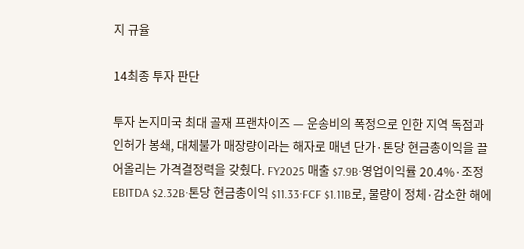지 규율

14최종 투자 판단

투자 논지미국 최대 골재 프랜차이즈 — 운송비의 폭정으로 인한 지역 독점과 인허가 봉쇄, 대체불가 매장량이라는 해자로 매년 단가·톤당 현금총이익을 끌어올리는 가격결정력을 갖췄다. FY2025 매출 $7.9B·영업이익률 20.4%·조정EBITDA $2.32B·톤당 현금총이익 $11.33·FCF $1.11B로, 물량이 정체·감소한 해에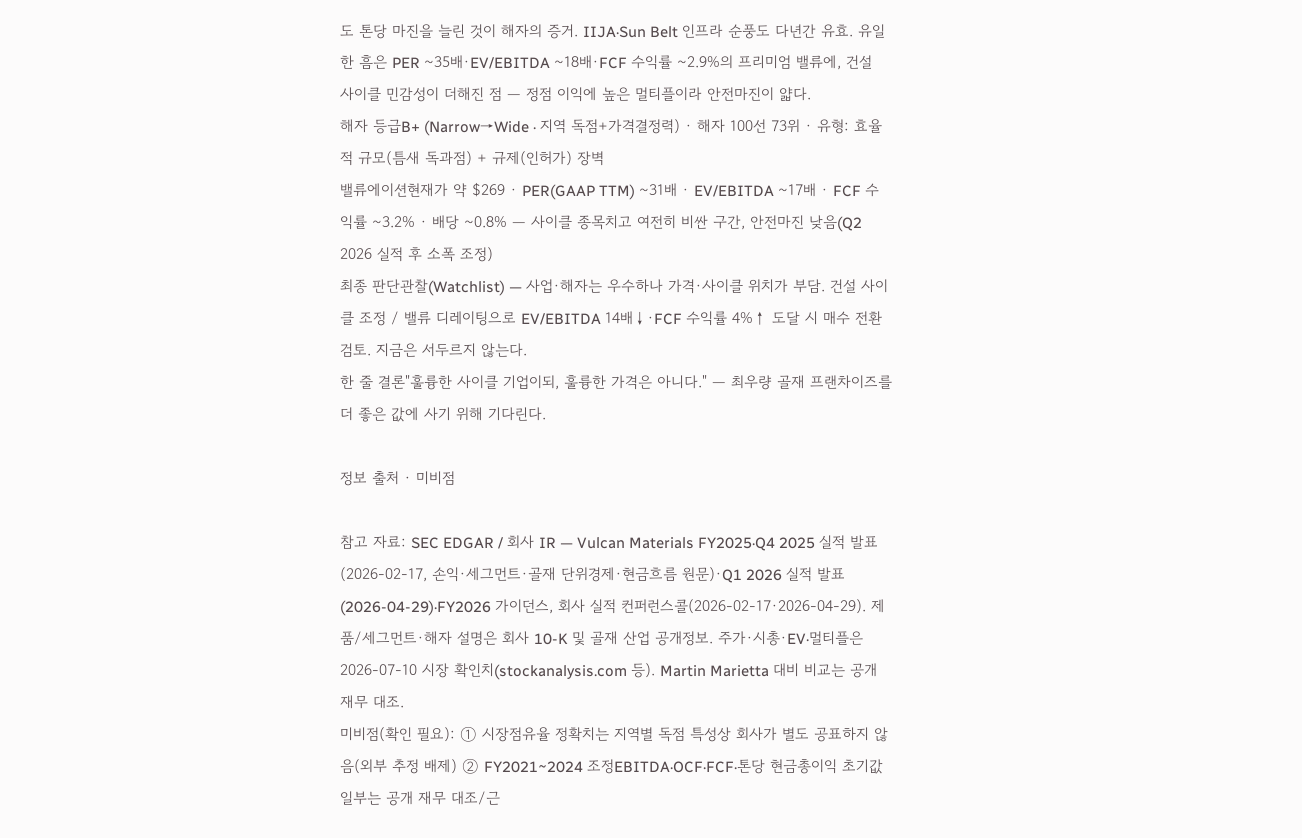도 톤당 마진을 늘린 것이 해자의 증거. IIJA·Sun Belt 인프라 순풍도 다년간 유효. 유일한 흠은 PER ~35배·EV/EBITDA ~18배·FCF 수익률 ~2.9%의 프리미엄 밸류에, 건설 사이클 민감성이 더해진 점 — 정점 이익에 높은 멀티플이라 안전마진이 얇다.
해자 등급B+ (Narrow→Wide · 지역 독점+가격결정력) · 해자 100선 73위 · 유형: 효율적 규모(틈새 독과점) + 규제(인허가) 장벽
밸류에이션현재가 약 $269 · PER(GAAP TTM) ~31배 · EV/EBITDA ~17배 · FCF 수익률 ~3.2% · 배당 ~0.8% — 사이클 종목치고 여전히 비싼 구간, 안전마진 낮음(Q2 2026 실적 후 소폭 조정)
최종 판단관찰(Watchlist) — 사업·해자는 우수하나 가격·사이클 위치가 부담. 건설 사이클 조정 / 밸류 디레이팅으로 EV/EBITDA 14배↓·FCF 수익률 4%↑ 도달 시 매수 전환 검토. 지금은 서두르지 않는다.
한 줄 결론"훌륭한 사이클 기업이되, 훌륭한 가격은 아니다." — 최우량 골재 프랜차이즈를 더 좋은 값에 사기 위해 기다린다.

정보 출처 · 미비점

참고 자료: SEC EDGAR / 회사 IR — Vulcan Materials FY2025·Q4 2025 실적 발표(2026-02-17, 손익·세그먼트·골재 단위경제·현금흐름 원문)·Q1 2026 실적 발표(2026-04-29)·FY2026 가이던스, 회사 실적 컨퍼런스콜(2026-02-17·2026-04-29). 제품/세그먼트·해자 설명은 회사 10-K 및 골재 산업 공개정보. 주가·시총·EV·멀티플은 2026-07-10 시장 확인치(stockanalysis.com 등). Martin Marietta 대비 비교는 공개 재무 대조.
미비점(확인 필요): ① 시장점유율 정확치는 지역별 독점 특성상 회사가 별도 공표하지 않음(외부 추정 배제) ② FY2021~2024 조정EBITDA·OCF·FCF·톤당 현금총이익 초기값 일부는 공개 재무 대조/근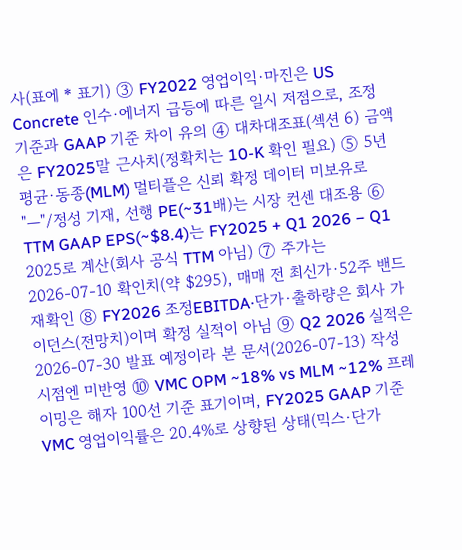사(표에 * 표기) ③ FY2022 영업이익·마진은 US Concrete 인수·에너지 급등에 따른 일시 저점으로, 조정 기준과 GAAP 기준 차이 유의 ④ 대차대조표(섹션 6) 금액은 FY2025말 근사치(정확치는 10-K 확인 필요) ⑤ 5년 평균·동종(MLM) 멀티플은 신뢰 확정 데이터 미보유로 "—"/정성 기재, 선행 PE(~31배)는 시장 컨센 대조용 ⑥ TTM GAAP EPS(~$8.4)는 FY2025 + Q1 2026 − Q1 2025로 계산(회사 공식 TTM 아님) ⑦ 주가는 2026-07-10 확인치(약 $295), 매매 전 최신가·52주 밴드 재확인 ⑧ FY2026 조정EBITDA·단가·출하량은 회사 가이던스(전망치)이며 확정 실적이 아님 ⑨ Q2 2026 실적은 2026-07-30 발표 예정이라 본 문서(2026-07-13) 작성 시점엔 미반영 ⑩ VMC OPM ~18% vs MLM ~12% 프레이밍은 해자 100선 기준 표기이며, FY2025 GAAP 기준 VMC 영업이익률은 20.4%로 상향된 상태(믹스·단가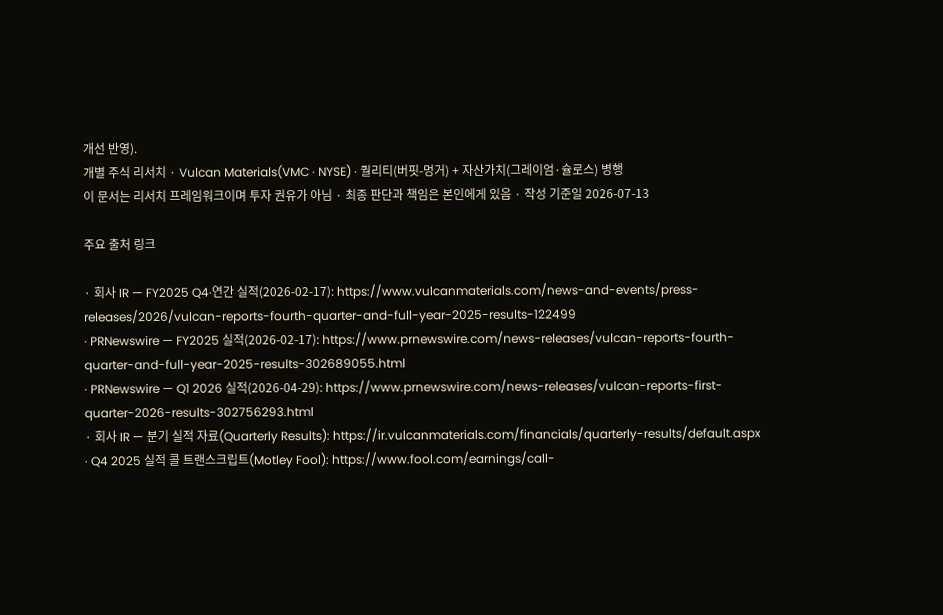개선 반영).
개별 주식 리서치 · Vulcan Materials(VMC · NYSE) · 퀄리티(버핏-멍거) + 자산가치(그레이엄·슐로스) 병행
이 문서는 리서치 프레임워크이며 투자 권유가 아님 · 최종 판단과 책임은 본인에게 있음 · 작성 기준일 2026-07-13

주요 출처 링크

· 회사 IR — FY2025 Q4·연간 실적(2026-02-17): https://www.vulcanmaterials.com/news-and-events/press-releases/2026/vulcan-reports-fourth-quarter-and-full-year-2025-results-122499
· PRNewswire — FY2025 실적(2026-02-17): https://www.prnewswire.com/news-releases/vulcan-reports-fourth-quarter-and-full-year-2025-results-302689055.html
· PRNewswire — Q1 2026 실적(2026-04-29): https://www.prnewswire.com/news-releases/vulcan-reports-first-quarter-2026-results-302756293.html
· 회사 IR — 분기 실적 자료(Quarterly Results): https://ir.vulcanmaterials.com/financials/quarterly-results/default.aspx
· Q4 2025 실적 콜 트랜스크립트(Motley Fool): https://www.fool.com/earnings/call-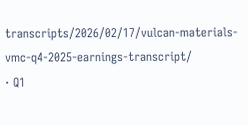transcripts/2026/02/17/vulcan-materials-vmc-q4-2025-earnings-transcript/
· Q1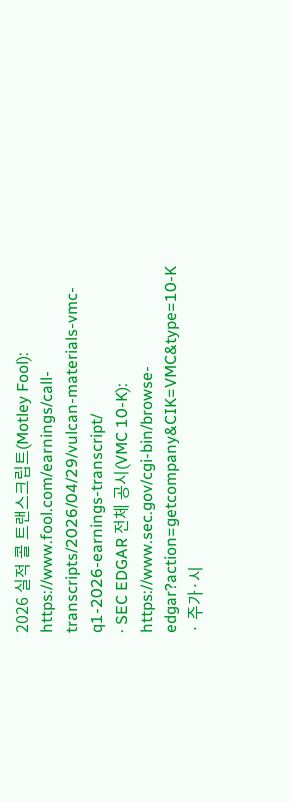2026 실적 콜 트랜스크립트(Motley Fool): https://www.fool.com/earnings/call-transcripts/2026/04/29/vulcan-materials-vmc-q1-2026-earnings-transcript/
· SEC EDGAR 전체 공시(VMC 10-K): https://www.sec.gov/cgi-bin/browse-edgar?action=getcompany&CIK=VMC&type=10-K
· 주가·시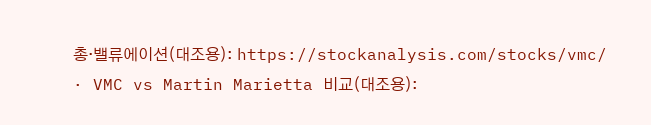총·밸류에이션(대조용): https://stockanalysis.com/stocks/vmc/
· VMC vs Martin Marietta 비교(대조용):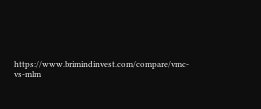https://www.brimindinvest.com/compare/vmc-vs-mlm